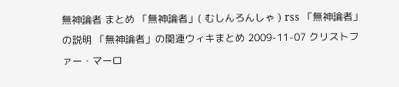無神論者 まとめ 「無神論者」( むしんろんしゃ ) rss 「無神論者」の説明 「無神論者」の関連ウィキまとめ 2009-11-07 クリストファー・マーロ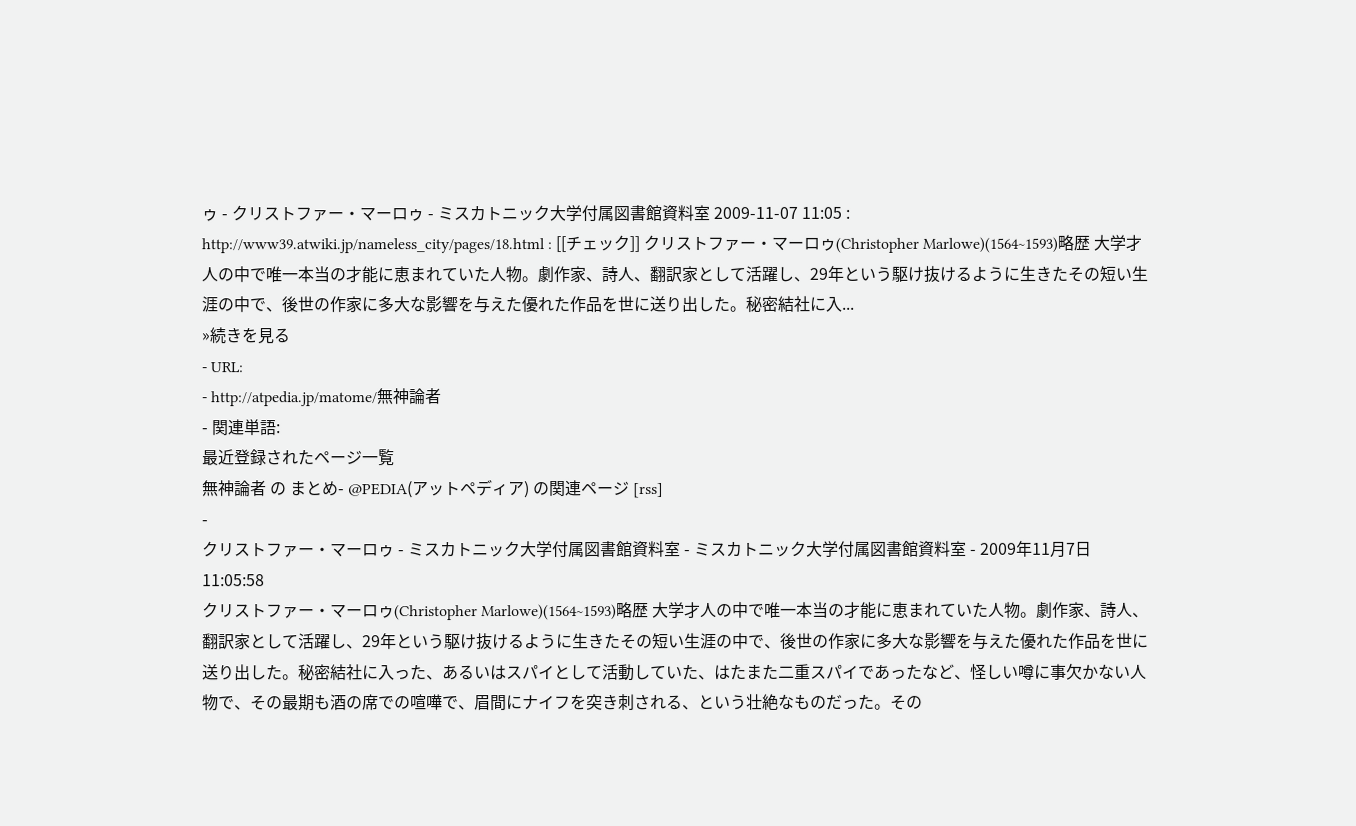ゥ - クリストファー・マーロゥ - ミスカトニック大学付属図書館資料室 2009-11-07 11:05 : http://www39.atwiki.jp/nameless_city/pages/18.html : [[チェック]] クリストファー・マーロゥ(Christopher Marlowe)(1564~1593)略歴 大学才人の中で唯一本当の才能に恵まれていた人物。劇作家、詩人、翻訳家として活躍し、29年という駆け抜けるように生きたその短い生涯の中で、後世の作家に多大な影響を与えた優れた作品を世に送り出した。秘密結社に入...
»続きを見る
- URL:
- http://atpedia.jp/matome/無神論者
- 関連単語:
最近登録されたページ一覧
無神論者 の まとめ- @PEDIA(アットペディア) の関連ページ [rss]
-
クリストファー・マーロゥ - ミスカトニック大学付属図書館資料室 - ミスカトニック大学付属図書館資料室 - 2009年11月7日 11:05:58
クリストファー・マーロゥ(Christopher Marlowe)(1564~1593)略歴 大学才人の中で唯一本当の才能に恵まれていた人物。劇作家、詩人、翻訳家として活躍し、29年という駆け抜けるように生きたその短い生涯の中で、後世の作家に多大な影響を与えた優れた作品を世に送り出した。秘密結社に入った、あるいはスパイとして活動していた、はたまた二重スパイであったなど、怪しい噂に事欠かない人物で、その最期も酒の席での喧嘩で、眉間にナイフを突き刺される、という壮絶なものだった。その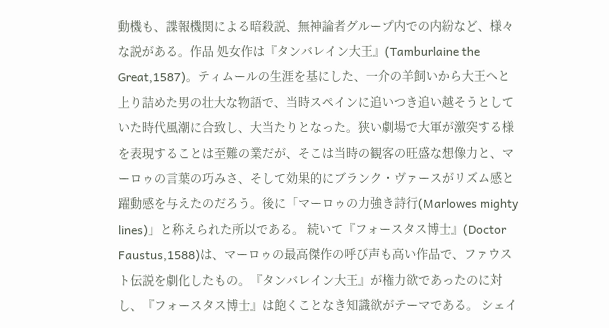動機も、諜報機関による暗殺説、無神論者グループ内での内紛など、様々な説がある。作品 処女作は『タンバレイン大王』(Tamburlaine the Great,1587)。ティムールの生涯を基にした、一介の羊飼いから大王へと上り詰めた男の壮大な物語で、当時スペインに追いつき追い越そうとしていた時代風潮に合致し、大当たりとなった。狭い劇場で大軍が激突する様を表現することは至難の業だが、そこは当時の観客の旺盛な想像力と、マーロゥの言葉の巧みさ、そして効果的にブランク・ヴァースがリズム感と躍動感を与えたのだろう。後に「マーロゥの力強き詩行(Marlowes mighty lines)」と称えられた所以である。 続いて『フォースタス博士』(Doctor Faustus,1588)は、マーロゥの最高傑作の呼び声も高い作品で、ファウスト伝説を劇化したもの。『タンバレイン大王』が権力欲であったのに対し、『フォースタス博士』は飽くことなき知識欲がテーマである。 シェイ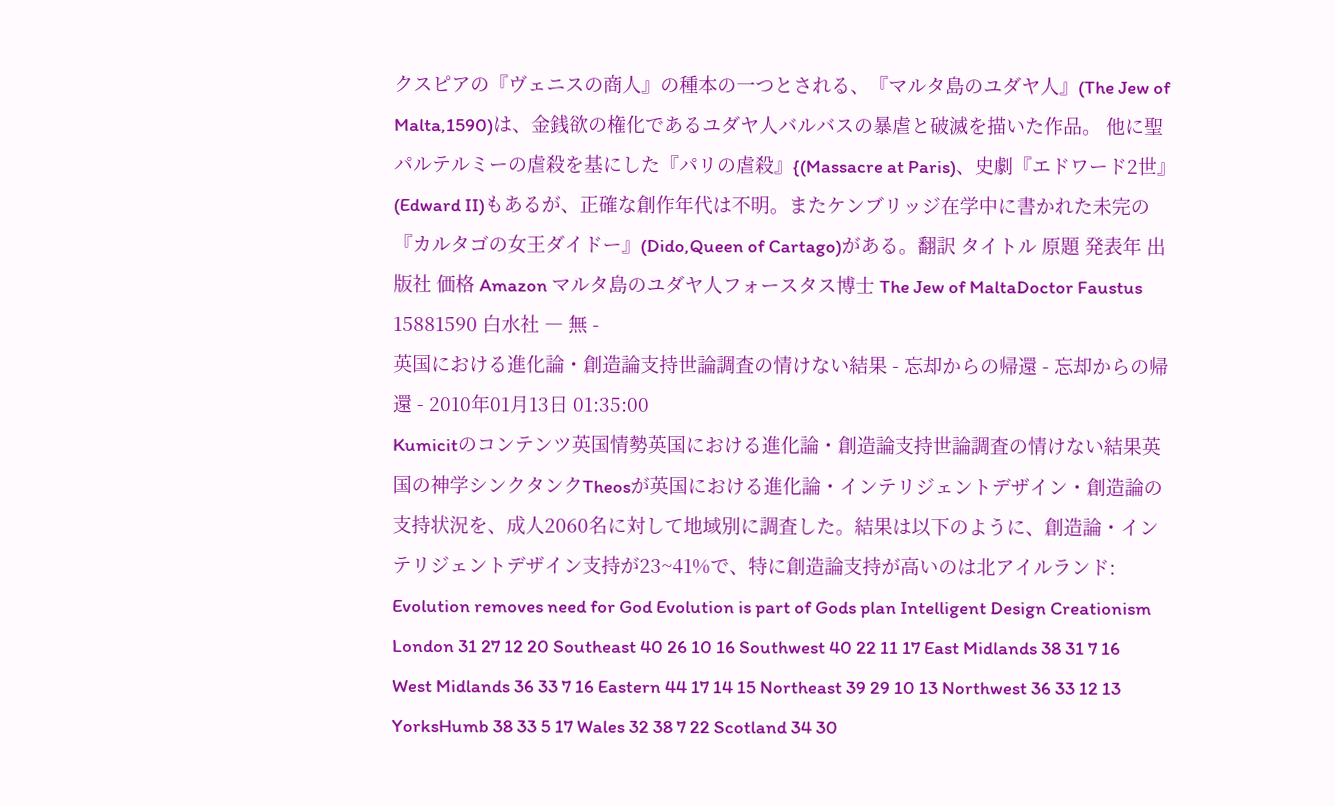クスピアの『ヴェニスの商人』の種本の一つとされる、『マルタ島のユダヤ人』(The Jew of Malta,1590)は、金銭欲の権化であるユダヤ人バルバスの暴虐と破滅を描いた作品。 他に聖パルテルミーの虐殺を基にした『パリの虐殺』{(Massacre at Paris)、史劇『エドワード2世』(Edward II)もあるが、正確な創作年代は不明。またケンブリッジ在学中に書かれた未完の『カルタゴの女王ダイドー』(Dido,Queen of Cartago)がある。翻訳 タイトル 原題 発表年 出版社 価格 Amazon マルタ島のユダヤ人フォースタス博士 The Jew of MaltaDoctor Faustus 15881590 白水社 ― 無 -
英国における進化論・創造論支持世論調査の情けない結果 - 忘却からの帰還 - 忘却からの帰還 - 2010年01月13日 01:35:00
Kumicitのコンテンツ英国情勢英国における進化論・創造論支持世論調査の情けない結果英国の神学シンクタンクTheosが英国における進化論・インテリジェントデザイン・創造論の支持状況を、成人2060名に対して地域別に調査した。結果は以下のように、創造論・インテリジェントデザイン支持が23~41%で、特に創造論支持が高いのは北アイルランド: Evolution removes need for God Evolution is part of Gods plan Intelligent Design Creationism London 31 27 12 20 Southeast 40 26 10 16 Southwest 40 22 11 17 East Midlands 38 31 7 16 West Midlands 36 33 7 16 Eastern 44 17 14 15 Northeast 39 29 10 13 Northwest 36 33 12 13 YorksHumb 38 33 5 17 Wales 32 38 7 22 Scotland 34 30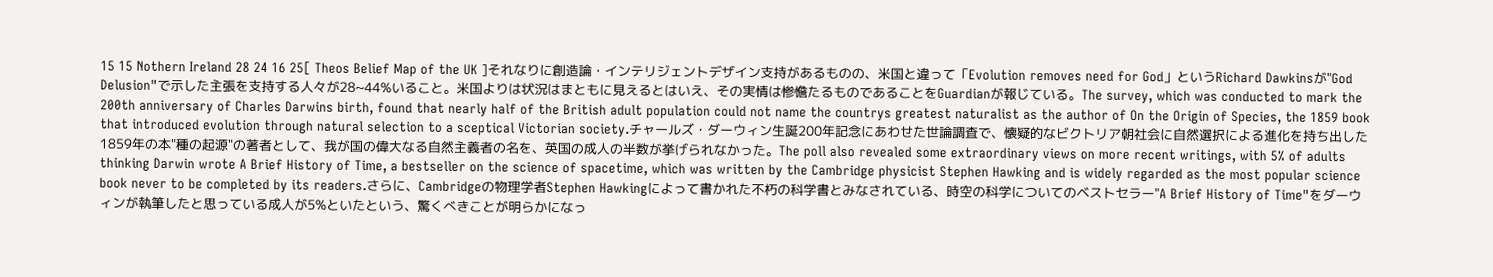15 15 Nothern Ireland 28 24 16 25[ Theos Belief Map of the UK ]それなりに創造論・インテリジェントデザイン支持があるものの、米国と違って「Evolution removes need for God」というRichard Dawkinsが"God Delusion"で示した主張を支持する人々が28~44%いること。米国よりは状況はまともに見えるとはいえ、その実情は惨憺たるものであることをGuardianが報じている。The survey, which was conducted to mark the 200th anniversary of Charles Darwins birth, found that nearly half of the British adult population could not name the countrys greatest naturalist as the author of On the Origin of Species, the 1859 book that introduced evolution through natural selection to a sceptical Victorian society.チャールズ・ダーウィン生誕200年記念にあわせた世論調査で、懐疑的なビクトリア朝社会に自然選択による進化を持ち出した1859年の本"種の起源"の著者として、我が国の偉大なる自然主義者の名を、英国の成人の半数が挙げられなかった。The poll also revealed some extraordinary views on more recent writings, with 5% of adults thinking Darwin wrote A Brief History of Time, a bestseller on the science of spacetime, which was written by the Cambridge physicist Stephen Hawking and is widely regarded as the most popular science book never to be completed by its readers.さらに、Cambridgeの物理学者Stephen Hawkingによって書かれた不朽の科学書とみなされている、時空の科学についてのベストセラー"A Brief History of Time"をダーウィンが執筆したと思っている成人が5%といたという、驚くべきことが明らかになっ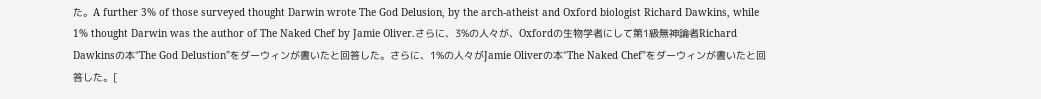た。A further 3% of those surveyed thought Darwin wrote The God Delusion, by the arch-atheist and Oxford biologist Richard Dawkins, while 1% thought Darwin was the author of The Naked Chef by Jamie Oliver.さらに、3%の人々が、Oxfordの生物学者にして第1級無神論者Richard Dawkinsの本"The God Delustion"をダーウィンが書いたと回答した。さらに、1%の人々がJamie Oliverの本"The Naked Chef"をダーウィンが書いたと回答した。[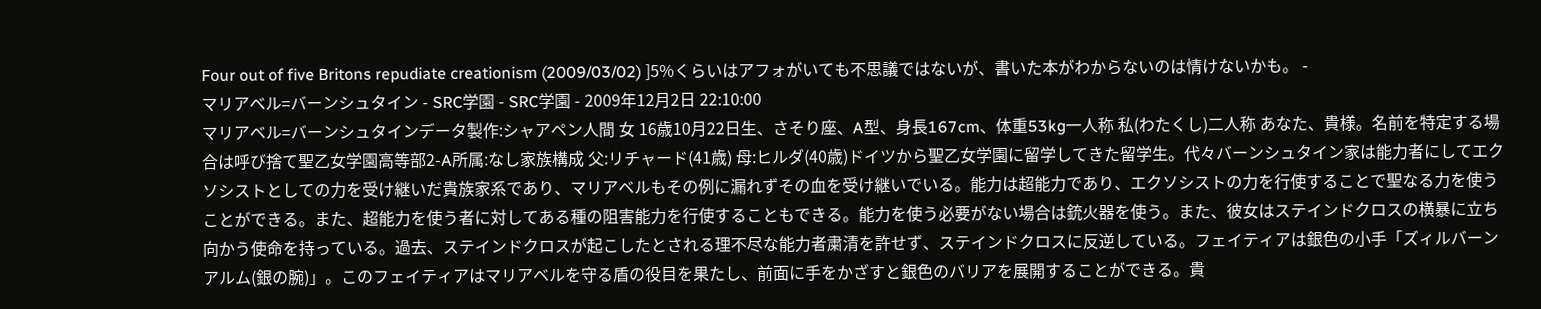Four out of five Britons repudiate creationism (2009/03/02) ]5%くらいはアフォがいても不思議ではないが、書いた本がわからないのは情けないかも。 -
マリアベル=バーンシュタイン - SRC学園 - SRC学園 - 2009年12月2日 22:10:00
マリアベル=バーンシュタインデータ製作:シャアペン人間 女 16歳10月22日生、さそり座、A型、身長167cm、体重53kg一人称 私(わたくし)二人称 あなた、貴様。名前を特定する場合は呼び捨て聖乙女学園高等部2-A所属:なし家族構成 父:リチャード(41歳) 母:ヒルダ(40歳)ドイツから聖乙女学園に留学してきた留学生。代々バーンシュタイン家は能力者にしてエクソシストとしての力を受け継いだ貴族家系であり、マリアベルもその例に漏れずその血を受け継いでいる。能力は超能力であり、エクソシストの力を行使することで聖なる力を使うことができる。また、超能力を使う者に対してある種の阻害能力を行使することもできる。能力を使う必要がない場合は銃火器を使う。また、彼女はステインドクロスの横暴に立ち向かう使命を持っている。過去、ステインドクロスが起こしたとされる理不尽な能力者粛清を許せず、ステインドクロスに反逆している。フェイティアは銀色の小手「ズィルバーンアルム(銀の腕)」。このフェイティアはマリアベルを守る盾の役目を果たし、前面に手をかざすと銀色のバリアを展開することができる。貴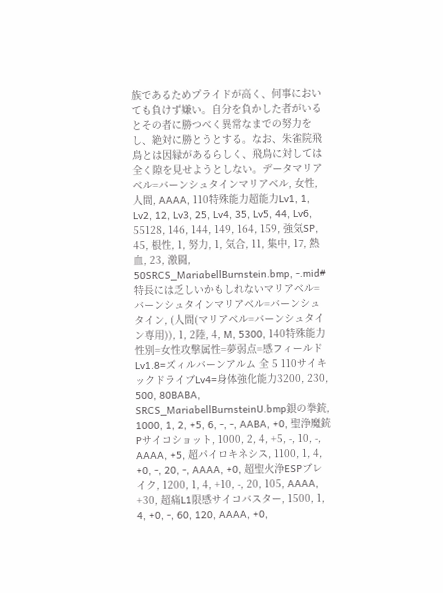族であるためプライドが高く、何事においても負けず嫌い。自分を負かした者がいるとその者に勝つべく異常なまでの努力をし、絶対に勝とうとする。なお、朱雀院飛鳥とは因縁があるらしく、飛鳥に対しては全く隙を見せようとしない。データマリアベル=バーンシュタインマリアベル, 女性, 人間, AAAA, 110特殊能力超能力Lv1, 1, Lv2, 12, Lv3, 25, Lv4, 35, Lv5, 44, Lv6, 55128, 146, 144, 149, 164, 159, 強気SP, 45, 根性, 1, 努力, 1, 気合, 11, 集中, 17, 熱血, 23, 激闘, 50SRCS_MariabellBurnstein.bmp, -.mid# 特長には乏しいかもしれないマリアベル=バーンシュタインマリアベル=バーンシュタイン, (人間(マリアベル=バーンシュタイン専用)), 1, 2陸, 4, M, 5300, 140特殊能力性別=女性攻撃属性=夢弱点=感フィールドLv1.8=ズィルバーンアルム 全 5 110サイキックドライブLv4=身体強化能力3200, 230, 500, 80BABA, SRCS_MariabellBurnsteinU.bmp銀の拳銃, 1000, 1, 2, +5, 6, -, -, AABA, +0, 聖浄魔銃Pサイコショット, 1000, 2, 4, +5, -, 10, -, AAAA, +5, 超パイロキネシス, 1100, 1, 4, +0, -, 20, -, AAAA, +0, 超聖火浄ESPブレイク, 1200, 1, 4, +10, -, 20, 105, AAAA, +30, 超痛L1限感サイコバスター, 1500, 1, 4, +0, -, 60, 120, AAAA, +0,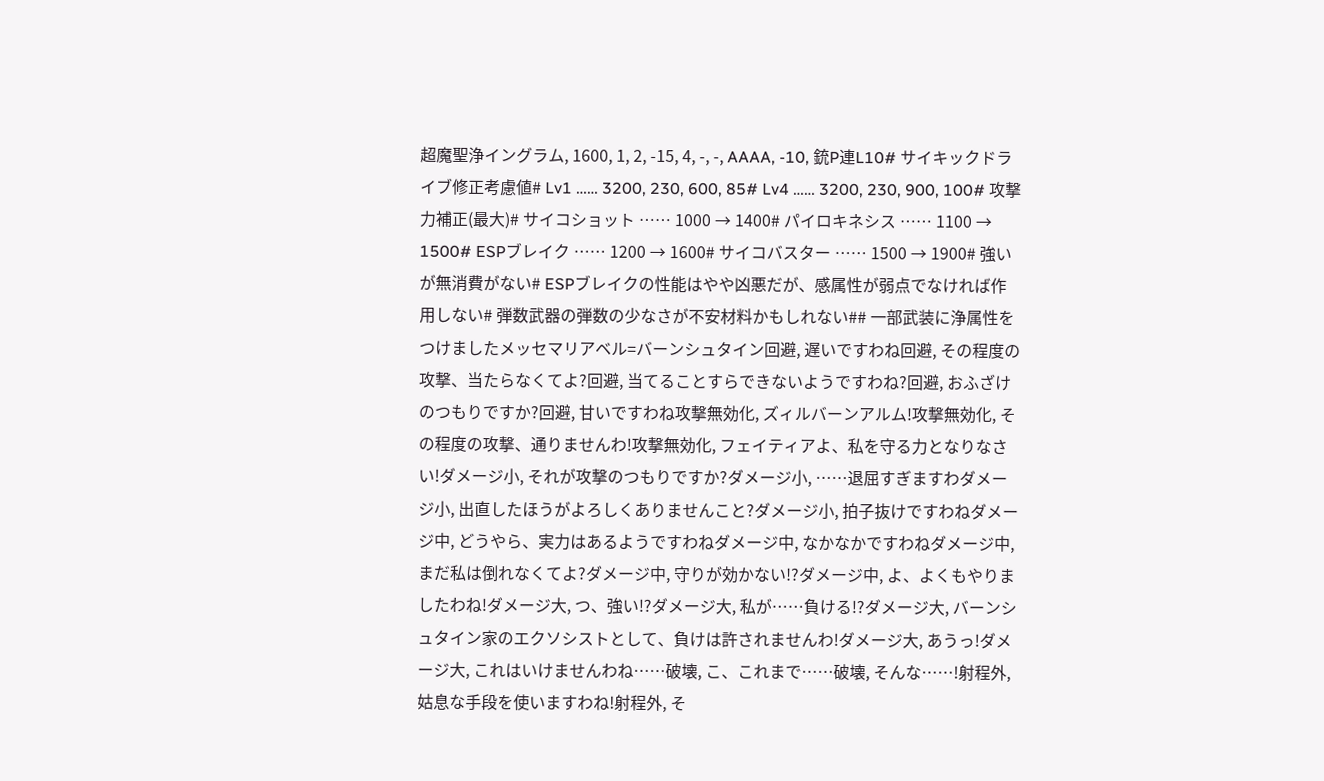超魔聖浄イングラム, 1600, 1, 2, -15, 4, -, -, AAAA, -10, 銃P連L10# サイキックドライブ修正考慮値# Lv1 …… 3200, 230, 600, 85# Lv4 …… 3200, 230, 900, 100# 攻撃力補正(最大)# サイコショット …… 1000 → 1400# パイロキネシス …… 1100 → 1500# ESPブレイク …… 1200 → 1600# サイコバスター …… 1500 → 1900# 強いが無消費がない# ESPブレイクの性能はやや凶悪だが、感属性が弱点でなければ作用しない# 弾数武器の弾数の少なさが不安材料かもしれない## 一部武装に浄属性をつけましたメッセマリアベル=バーンシュタイン回避, 遅いですわね回避, その程度の攻撃、当たらなくてよ?回避, 当てることすらできないようですわね?回避, おふざけのつもりですか?回避, 甘いですわね攻撃無効化, ズィルバーンアルム!攻撃無効化, その程度の攻撃、通りませんわ!攻撃無効化, フェイティアよ、私を守る力となりなさい!ダメージ小, それが攻撃のつもりですか?ダメージ小, ……退屈すぎますわダメージ小, 出直したほうがよろしくありませんこと?ダメージ小, 拍子抜けですわねダメージ中, どうやら、実力はあるようですわねダメージ中, なかなかですわねダメージ中, まだ私は倒れなくてよ?ダメージ中, 守りが効かない!?ダメージ中, よ、よくもやりましたわね!ダメージ大, つ、強い!?ダメージ大, 私が……負ける!?ダメージ大, バーンシュタイン家のエクソシストとして、負けは許されませんわ!ダメージ大, あうっ!ダメージ大, これはいけませんわね……破壊, こ、これまで……破壊, そんな……!射程外, 姑息な手段を使いますわね!射程外, そ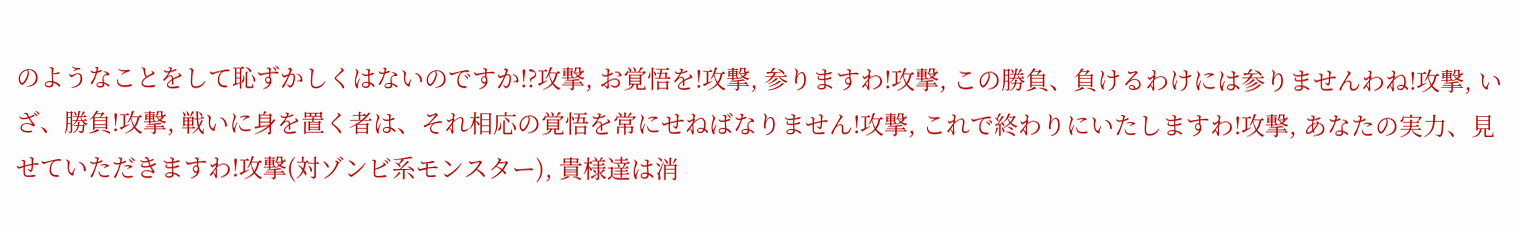のようなことをして恥ずかしくはないのですか!?攻撃, お覚悟を!攻撃, 参りますわ!攻撃, この勝負、負けるわけには参りませんわね!攻撃, いざ、勝負!攻撃, 戦いに身を置く者は、それ相応の覚悟を常にせねばなりません!攻撃, これで終わりにいたしますわ!攻撃, あなたの実力、見せていただきますわ!攻撃(対ゾンビ系モンスター), 貴様達は消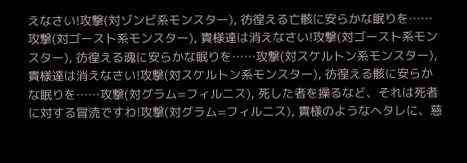えなさい!攻撃(対ゾンビ系モンスター), 彷徨える亡骸に安らかな眠りを……攻撃(対ゴースト系モンスター), 貴様達は消えなさい!攻撃(対ゴースト系モンスター), 彷徨える魂に安らかな眠りを……攻撃(対スケルトン系モンスター), 貴様達は消えなさい!攻撃(対スケルトン系モンスター), 彷徨える骸に安らかな眠りを……攻撃(対グラム=フィルニス), 死した者を操るなど、それは死者に対する冒涜ですわ!攻撃(対グラム=フィルニス), 貴様のようなヘタレに、慈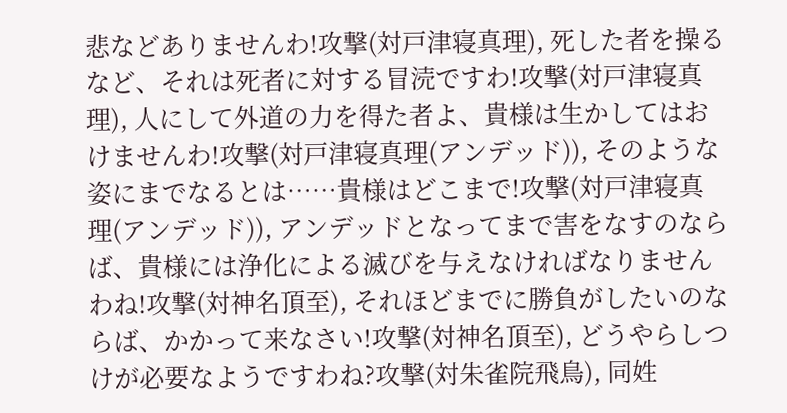悲などありませんわ!攻撃(対戸津寝真理), 死した者を操るなど、それは死者に対する冒涜ですわ!攻撃(対戸津寝真理), 人にして外道の力を得た者よ、貴様は生かしてはおけませんわ!攻撃(対戸津寝真理(アンデッド)), そのような姿にまでなるとは……貴様はどこまで!攻撃(対戸津寝真理(アンデッド)), アンデッドとなってまで害をなすのならば、貴様には浄化による滅びを与えなければなりませんわね!攻撃(対神名頂至), それほどまでに勝負がしたいのならば、かかって来なさい!攻撃(対神名頂至), どうやらしつけが必要なようですわね?攻撃(対朱雀院飛鳥), 同姓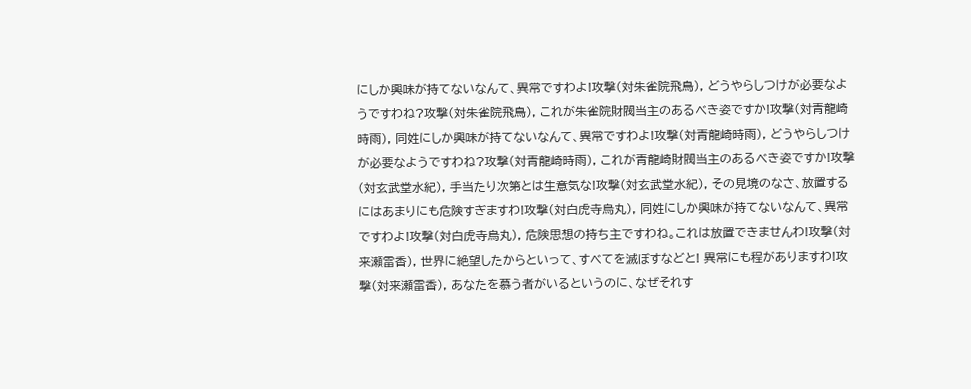にしか興味が持てないなんて、異常ですわよ!攻撃(対朱雀院飛鳥), どうやらしつけが必要なようですわね?攻撃(対朱雀院飛鳥), これが朱雀院財閥当主のあるべき姿ですか!攻撃(対青龍崎時雨), 同姓にしか興味が持てないなんて、異常ですわよ!攻撃(対青龍崎時雨), どうやらしつけが必要なようですわね?攻撃(対青龍崎時雨), これが青龍崎財閥当主のあるべき姿ですか!攻撃(対玄武堂水紀), 手当たり次第とは生意気な!攻撃(対玄武堂水紀), その見境のなさ、放置するにはあまりにも危険すぎますわ!攻撃(対白虎寺烏丸), 同姓にしか興味が持てないなんて、異常ですわよ!攻撃(対白虎寺烏丸), 危険思想の持ち主ですわね。これは放置できませんわ!攻撃(対来瀬雷香), 世界に絶望したからといって、すべてを滅ぼすなどと! 異常にも程がありますわ!攻撃(対来瀬雷香), あなたを慕う者がいるというのに、なぜそれす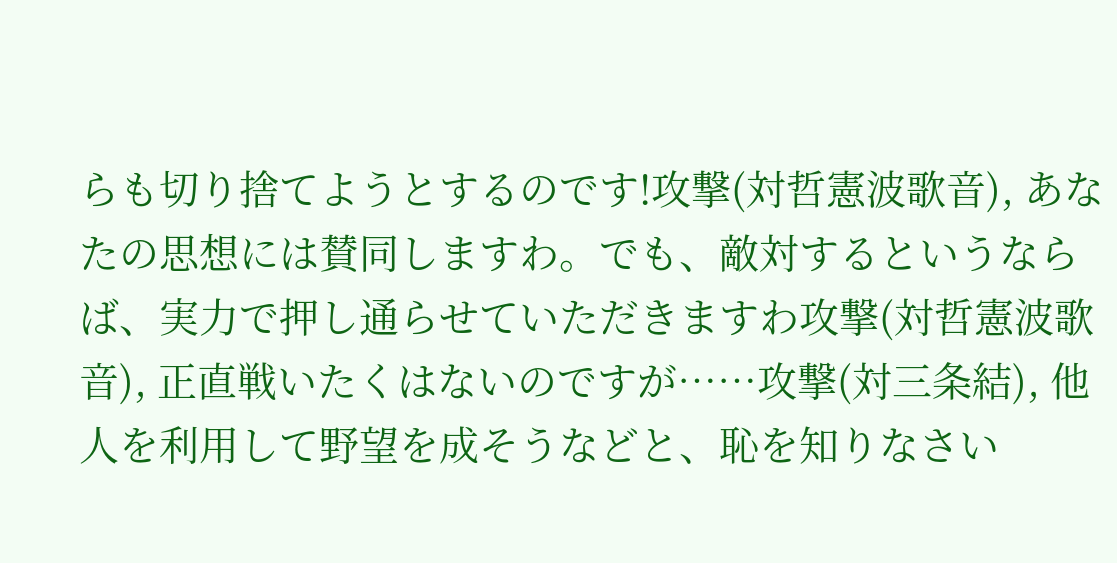らも切り捨てようとするのです!攻撃(対哲憲波歌音), あなたの思想には賛同しますわ。でも、敵対するというならば、実力で押し通らせていただきますわ攻撃(対哲憲波歌音), 正直戦いたくはないのですが……攻撃(対三条結), 他人を利用して野望を成そうなどと、恥を知りなさい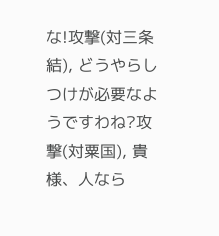な!攻撃(対三条結), どうやらしつけが必要なようですわね?攻撃(対粟国), 貴様、人なら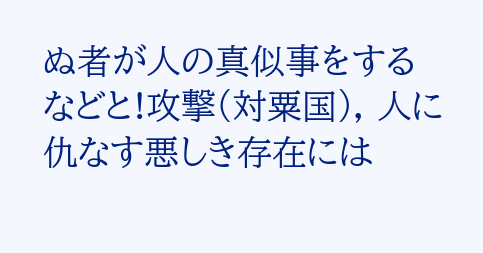ぬ者が人の真似事をするなどと!攻撃(対粟国), 人に仇なす悪しき存在には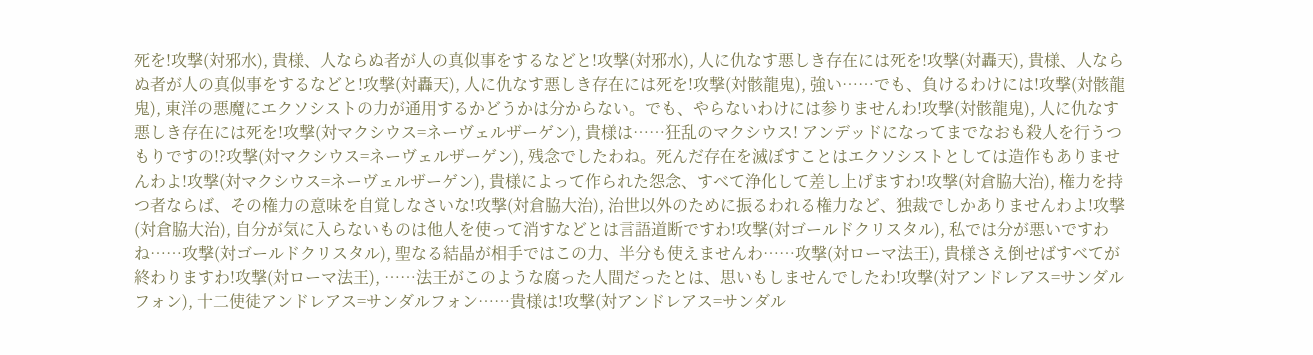死を!攻撃(対邪水), 貴様、人ならぬ者が人の真似事をするなどと!攻撃(対邪水), 人に仇なす悪しき存在には死を!攻撃(対轟天), 貴様、人ならぬ者が人の真似事をするなどと!攻撃(対轟天), 人に仇なす悪しき存在には死を!攻撃(対骸龍鬼), 強い……でも、負けるわけには!攻撃(対骸龍鬼), 東洋の悪魔にエクソシストの力が通用するかどうかは分からない。でも、やらないわけには参りませんわ!攻撃(対骸龍鬼), 人に仇なす悪しき存在には死を!攻撃(対マクシウス=ネーヴェルザーゲン), 貴様は……狂乱のマクシウス! アンデッドになってまでなおも殺人を行うつもりですの!?攻撃(対マクシウス=ネーヴェルザーゲン), 残念でしたわね。死んだ存在を滅ぼすことはエクソシストとしては造作もありませんわよ!攻撃(対マクシウス=ネーヴェルザーゲン), 貴様によって作られた怨念、すべて浄化して差し上げますわ!攻撃(対倉脇大治), 権力を持つ者ならば、その権力の意味を自覚しなさいな!攻撃(対倉脇大治), 治世以外のために振るわれる権力など、独裁でしかありませんわよ!攻撃(対倉脇大治), 自分が気に入らないものは他人を使って消すなどとは言語道断ですわ!攻撃(対ゴールドクリスタル), 私では分が悪いですわね……攻撃(対ゴールドクリスタル), 聖なる結晶が相手ではこの力、半分も使えませんわ……攻撃(対ローマ法王), 貴様さえ倒せばすべてが終わりますわ!攻撃(対ローマ法王), ……法王がこのような腐った人間だったとは、思いもしませんでしたわ!攻撃(対アンドレアス=サンダルフォン), 十二使徒アンドレアス=サンダルフォン……貴様は!攻撃(対アンドレアス=サンダル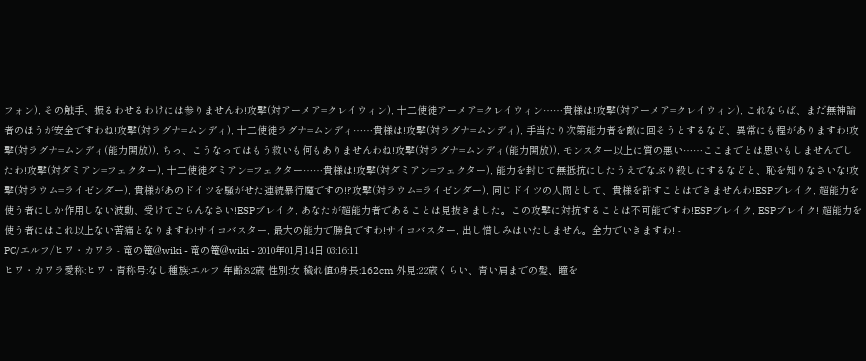フォン), その触手、振るわせるわけには参りませんわ!攻撃(対アーメア=クレイウィン), 十二使徒アーメア=クレイウィン……貴様は!攻撃(対アーメア=クレイウィン), これならば、まだ無神論者のほうが安全ですわね!攻撃(対ラグナ=ムンディ), 十二使徒ラグナ=ムンディ……貴様は!攻撃(対ラグナ=ムンディ), 手当たり次第能力者を敵に回そうとするなど、異常にも程がありますわ!攻撃(対ラグナ=ムンディ(能力開放)), ちっ、こうなってはもう救いも何もありませんわね!攻撃(対ラグナ=ムンディ(能力開放)), モンスター以上に質の悪い……ここまでとは思いもしませんでしたわ!攻撃(対ダミアン=フェクター), 十二使徒ダミアン=フェクター……貴様は!攻撃(対ダミアン=フェクター), 能力を封じて無抵抗にしたうえでなぶり殺しにするなどと、恥を知りなさいな!攻撃(対ラウム=ライゼンダー), 貴様があのドイツを騒がせた連続暴行魔ですの!?攻撃(対ラウム=ライゼンダー), 同じドイツの人間として、貴様を許すことはできませんわ!ESPブレイク, 超能力を使う者にしか作用しない波動、受けてごらんなさい!ESPブレイク, あなたが超能力者であることは見抜きました。この攻撃に対抗することは不可能ですわ!ESPブレイク, ESPブレイク! 超能力を使う者にはこれ以上ない苦痛となりますわ!サイコバスター, 最大の能力で勝負ですわ!サイコバスター, 出し惜しみはいたしません。全力でいきますわ! -
PC/エルフ/ヒワ・カワラ - 竜の篭@wiki - 竜の篭@wiki - 2010年01月14日 03:16:11
ヒワ・カワラ愛称:ヒワ・青称号:なし種族:エルフ 年齢:82歳 性別:女 穢れ値:0身長:162cm 外見:22歳くらい、青い肩までの髪、瞳を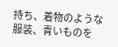持ち、着物のような服装、青いものを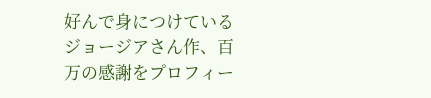好んで身につけている ジョージアさん作、百万の感謝をプロフィー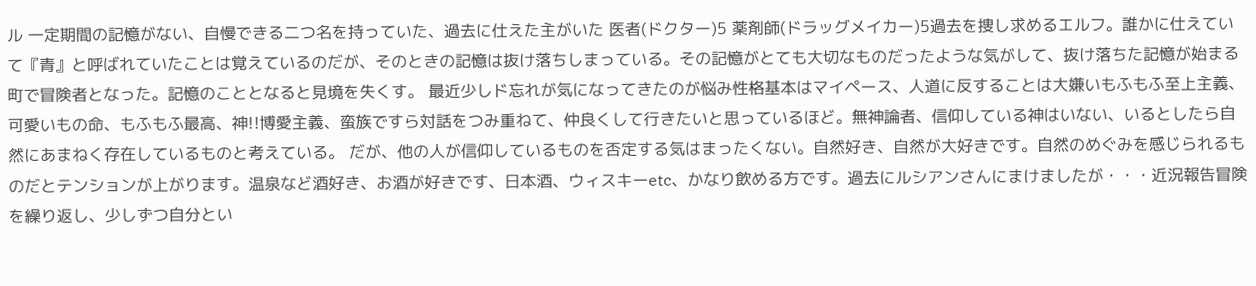ル 一定期間の記憶がない、自慢できる二つ名を持っていた、過去に仕えた主がいた 医者(ドクター)5 薬剤師(ドラッグメイカー)5過去を捜し求めるエルフ。誰かに仕えていて『青』と呼ばれていたことは覚えているのだが、そのときの記憶は抜け落ちしまっている。その記憶がとても大切なものだったような気がして、抜け落ちた記憶が始まる町で冒険者となった。記憶のこととなると見境を失くす。 最近少しド忘れが気になってきたのが悩み性格基本はマイペース、人道に反することは大嫌いもふもふ至上主義、可愛いもの命、もふもふ最高、神!!博愛主義、蛮族ですら対話をつみ重ねて、仲良くして行きたいと思っているほど。無神論者、信仰している神はいない、いるとしたら自然にあまねく存在しているものと考えている。 だが、他の人が信仰しているものを否定する気はまったくない。自然好き、自然が大好きです。自然のめぐみを感じられるものだとテンションが上がります。温泉など酒好き、お酒が好きです、日本酒、ウィスキーetc、かなり飲める方です。過去にルシアンさんにまけましたが・・・近況報告冒険を繰り返し、少しずつ自分とい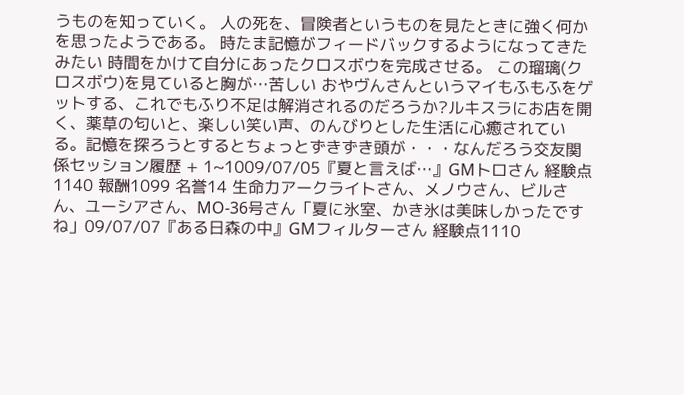うものを知っていく。 人の死を、冒険者というものを見たときに強く何かを思ったようである。 時たま記憶がフィードバックするようになってきたみたい 時間をかけて自分にあったクロスボウを完成させる。 この瑠璃(クロスボウ)を見ていると胸が…苦しい おやヴんさんというマイもふもふをゲットする、これでもふり不足は解消されるのだろうか?ルキスラにお店を開く、薬草の匂いと、楽しい笑い声、のんびりとした生活に心癒されている。記憶を探ろうとするとちょっとずきずき頭が・・・なんだろう交友関係セッション履歴 + 1~1009/07/05『夏と言えば…』GMトロさん 経験点1140 報酬1099 名誉14 生命力アークライトさん、メノウさん、ビルさん、ユーシアさん、MO-36号さん「夏に氷室、かき氷は美味しかったですね」09/07/07『ある日森の中』GMフィルターさん 経験点1110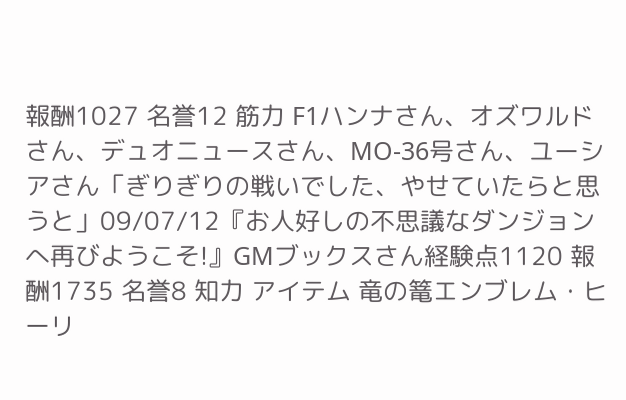報酬1027 名誉12 筋力 F1ハンナさん、オズワルドさん、デュオニュースさん、MO-36号さん、ユーシアさん「ぎりぎりの戦いでした、やせていたらと思うと」09/07/12『お人好しの不思議なダンジョンへ再びようこそ!』GMブックスさん経験点1120 報酬1735 名誉8 知力 アイテム 竜の篭エンブレム・ヒーリ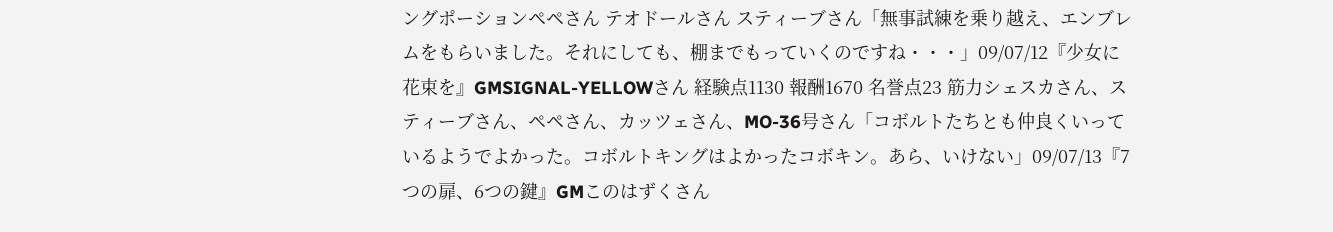ングポーションペペさん テオドールさん スティーブさん「無事試練を乗り越え、エンブレムをもらいました。それにしても、棚までもっていくのですね・・・」09/07/12『少女に花束を』GMSIGNAL-YELLOWさん 経験点1130 報酬1670 名誉点23 筋力シェスカさん、スティーブさん、ペペさん、カッツェさん、MO-36号さん「コボルトたちとも仲良くいっているようでよかった。コボルトキングはよかったコボキン。あら、いけない」09/07/13『7つの扉、6つの鍵』GMこのはずくさん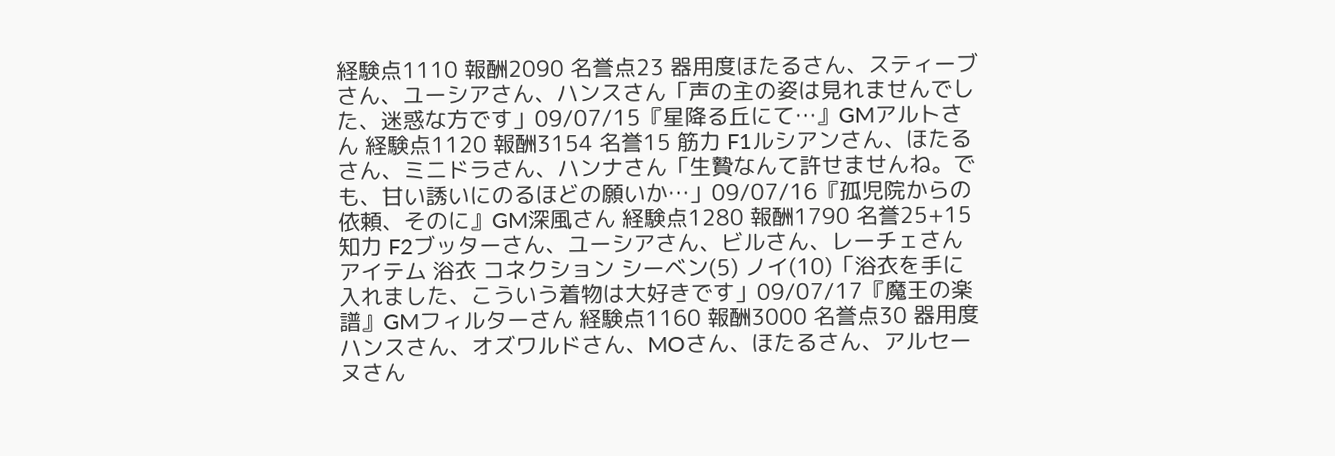経験点1110 報酬2090 名誉点23 器用度ほたるさん、スティーブさん、ユーシアさん、ハンスさん「声の主の姿は見れませんでした、迷惑な方です」09/07/15『星降る丘にて…』GMアルトさん 経験点1120 報酬3154 名誉15 筋力 F1ルシアンさん、ほたるさん、ミニドラさん、ハンナさん「生贄なんて許せませんね。でも、甘い誘いにのるほどの願いか…」09/07/16『孤児院からの依頼、そのに』GM深風さん 経験点1280 報酬1790 名誉25+15 知力 F2ブッターさん、ユーシアさん、ビルさん、レーチェさんアイテム 浴衣 コネクション シーベン(5) ノイ(10)「浴衣を手に入れました、こういう着物は大好きです」09/07/17『魔王の楽譜』GMフィルターさん 経験点1160 報酬3000 名誉点30 器用度ハンスさん、オズワルドさん、MOさん、ほたるさん、アルセーヌさん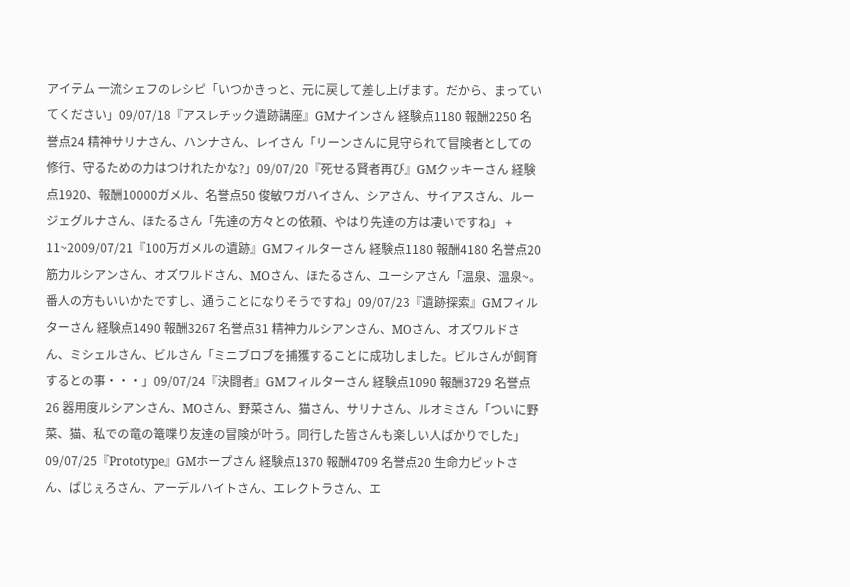アイテム 一流シェフのレシピ「いつかきっと、元に戻して差し上げます。だから、まっていてください」09/07/18『アスレチック遺跡講座』GMナインさん 経験点1180 報酬2250 名誉点24 精神サリナさん、ハンナさん、レイさん「リーンさんに見守られて冒険者としての修行、守るための力はつけれたかな?」09/07/20『死せる賢者再び』GMクッキーさん 経験点1920、報酬10000ガメル、名誉点50 俊敏ワガハイさん、シアさん、サイアスさん、ルージェグルナさん、ほたるさん「先達の方々との依頼、やはり先達の方は凄いですね」 + 11~2009/07/21『100万ガメルの遺跡』GMフィルターさん 経験点1180 報酬4180 名誉点20 筋力ルシアンさん、オズワルドさん、MOさん、ほたるさん、ユーシアさん「温泉、温泉~。番人の方もいいかたですし、通うことになりそうですね」09/07/23『遺跡探索』GMフィルターさん 経験点1490 報酬3267 名誉点31 精神力ルシアンさん、MOさん、オズワルドさん、ミシェルさん、ビルさん「ミニブロブを捕獲することに成功しました。ビルさんが飼育するとの事・・・」09/07/24『決闘者』GMフィルターさん 経験点1090 報酬3729 名誉点26 器用度ルシアンさん、MOさん、野菜さん、猫さん、サリナさん、ルオミさん「ついに野菜、猫、私での竜の篭喋り友達の冒険が叶う。同行した皆さんも楽しい人ばかりでした」09/07/25『Prototype』GMホープさん 経験点1370 報酬4709 名誉点20 生命力ピットさん、ぱじぇろさん、アーデルハイトさん、エレクトラさん、エ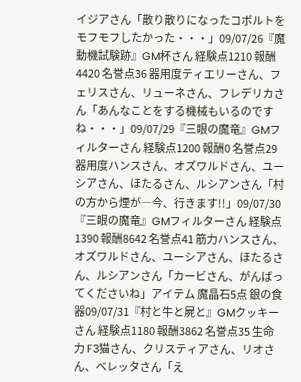イジアさん「散り散りになったコボルトをモフモフしたかった・・・」09/07/26『魔動機試験跡』GM杯さん 経験点1210 報酬4420 名誉点36 器用度ティエリーさん、フェリスさん、リューネさん、フレデリカさん「あんなことをする機械もいるのですね・・・」09/07/29『三眼の魔竜』GMフィルターさん 経験点1200 報酬0 名誉点29 器用度ハンスさん、オズワルドさん、ユーシアさん、ほたるさん、ルシアンさん「村の方から煙が―今、行きます!!」09/07/30『三眼の魔竜』GMフィルターさん 経験点1390 報酬8642 名誉点41 筋力ハンスさん、オズワルドさん、ユーシアさん、ほたるさん、ルシアンさん「カービさん、がんばってくださいね」アイテム 魔晶石5点 銀の食器09/07/31『村と牛と屍と』GMクッキーさん 経験点1180 報酬3862 名誉点35 生命力 F3猫さん、クリスティアさん、リオさん、ベレッタさん「え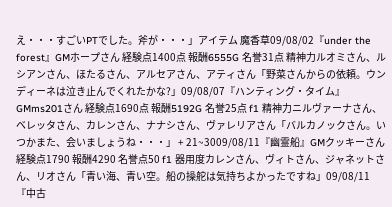え・・・すごいPTでした。斧が・・・」アイテム 魔香草09/08/02『under the forest』GMホープさん 経験点1400点 報酬6555G 名誉31点 精神力ルオミさん、ルシアンさん、ほたるさん、アルセアさん、アティさん「野菜さんからの依頼。ウンディーネは泣き止んでくれたかな?」09/08/07『ハンティング・タイム』GMms201さん 経験点1690点 報酬5192G 名誉25点 f1 精神力ニルヴァーナさん、ベレッタさん、カレンさん、ナナシさん、ヴァレリアさん「バルカノックさん。いつかまた、会いましょうね・・・」 + 21~3009/08/11『幽霊船』GMクッキーさん 経験点1790 報酬4290 名誉点50 f1 器用度カレンさん、ヴィトさん、ジャネットさん、リオさん「青い海、青い空。船の操舵は気持ちよかったですね」09/08/11『中古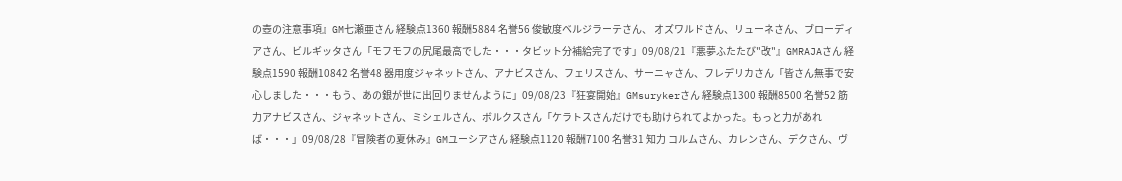の壺の注意事項』GM七瀬亜さん 経験点1360 報酬5884 名誉56 俊敏度ベルジラーテさん、 オズワルドさん、リューネさん、ブローディアさん、ビルギッタさん「モフモフの尻尾最高でした・・・タビット分補給完了です」09/08/21『悪夢ふたたび"改"』GMRAJAさん 経験点1590 報酬10842 名誉48 器用度ジャネットさん、アナビスさん、フェリスさん、サーニャさん、フレデリカさん「皆さん無事で安心しました・・・もう、あの銀が世に出回りませんように」09/08/23『狂宴開始』GMsurykerさん 経験点1300 報酬8500 名誉52 筋力アナビスさん、ジャネットさん、ミシェルさん、ボルクスさん「ケラトスさんだけでも助けられてよかった。もっと力があれば・・・」09/08/28『冒険者の夏休み』GMユーシアさん 経験点1120 報酬7100 名誉31 知力 コルムさん、カレンさん、デクさん、ヴ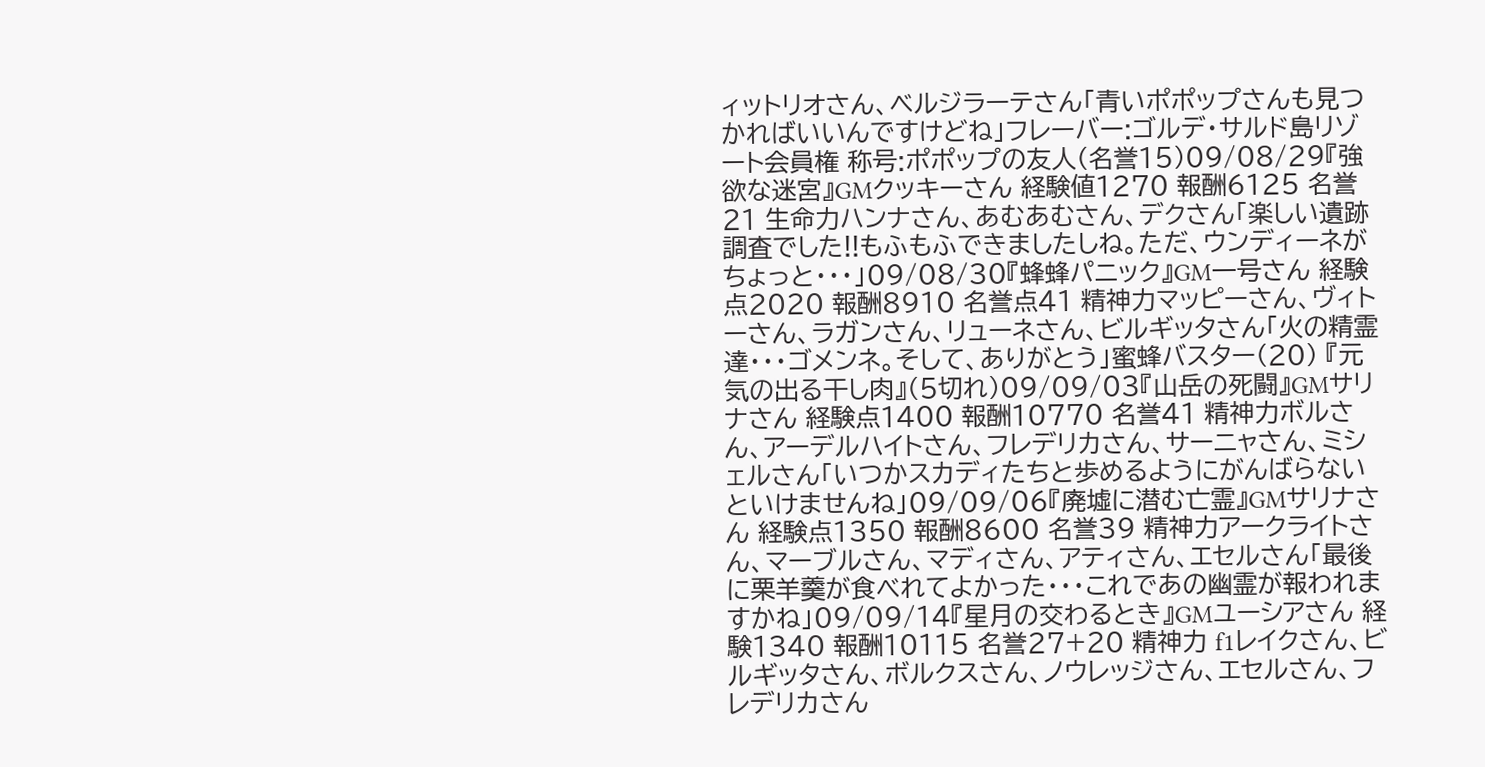ィットリオさん、ベルジラーテさん「青いポポップさんも見つかればいいんですけどね」フレーバー:ゴルデ・サルド島リゾート会員権 称号:ポポップの友人(名誉15)09/08/29『強欲な迷宮』GMクッキーさん 経験値1270 報酬6125 名誉21 生命力ハンナさん、あむあむさん、デクさん「楽しい遺跡調査でした!!もふもふできましたしね。ただ、ウンディーネがちょっと・・・」09/08/30『蜂蜂パニック』GM一号さん 経験点2020 報酬8910 名誉点41 精神力マッピーさん、ヴィトーさん、ラガンさん、リューネさん、ビルギッタさん「火の精霊達・・・ゴメンネ。そして、ありがとう」蜜蜂バスター(20) 『元気の出る干し肉』(5切れ)09/09/03『山岳の死闘』GMサリナさん 経験点1400 報酬10770 名誉41 精神力ボルさん、アーデルハイトさん、フレデリカさん、サーニャさん、ミシェルさん「いつかスカディたちと歩めるようにがんばらないといけませんね」09/09/06『廃墟に潜む亡霊』GMサリナさん 経験点1350 報酬8600 名誉39 精神力アークライトさん、マーブルさん、マディさん、アティさん、エセルさん「最後に栗羊羹が食べれてよかった・・・これであの幽霊が報われますかね」09/09/14『星月の交わるとき』GMユーシアさん 経験1340 報酬10115 名誉27+20 精神力 f1レイクさん、ビルギッタさん、ボルクスさん、ノウレッジさん、エセルさん、フレデリカさん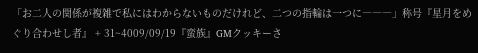「お二人の関係が複雑で私にはわからないものだけれど、二つの指輪は一つに―――」称号『星月をめぐり合わせし者』 + 31~4009/09/19『蛮族』GMクッキーさ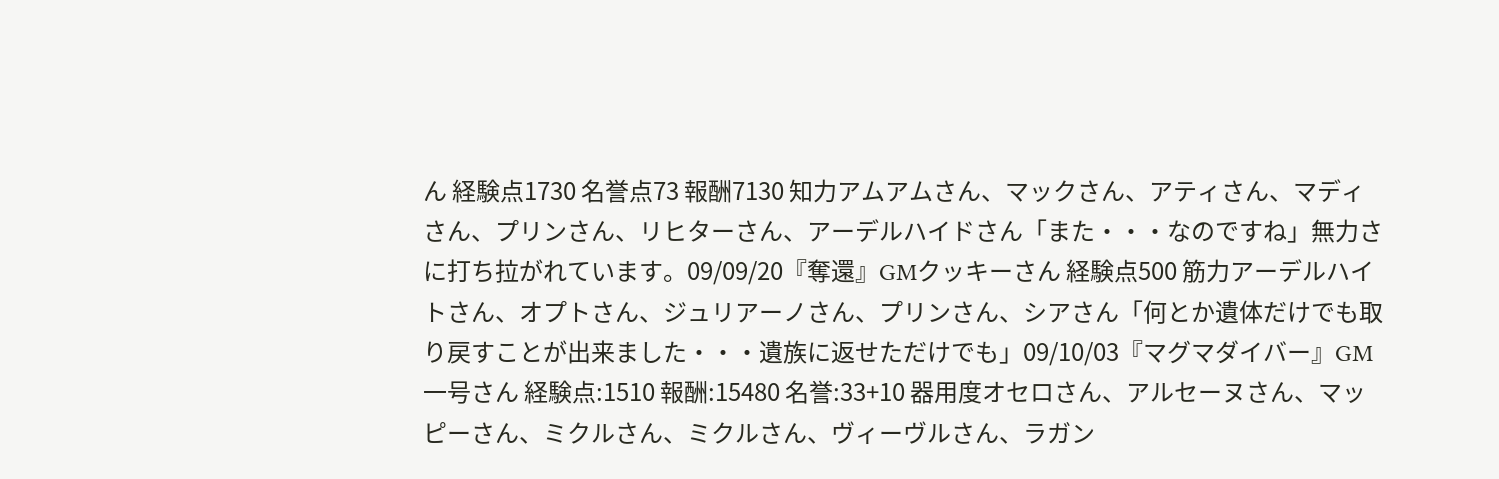ん 経験点1730 名誉点73 報酬7130 知力アムアムさん、マックさん、アティさん、マディさん、プリンさん、リヒターさん、アーデルハイドさん「また・・・なのですね」無力さに打ち拉がれています。09/09/20『奪還』GMクッキーさん 経験点500 筋力アーデルハイトさん、オプトさん、ジュリアーノさん、プリンさん、シアさん「何とか遺体だけでも取り戻すことが出来ました・・・遺族に返せただけでも」09/10/03『マグマダイバー』GM一号さん 経験点:1510 報酬:15480 名誉:33+10 器用度オセロさん、アルセーヌさん、マッピーさん、ミクルさん、ミクルさん、ヴィーヴルさん、ラガン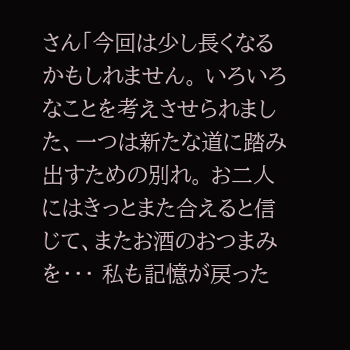さん「今回は少し長くなるかもしれません。 いろいろなことを考えさせられました、一つは新たな道に踏み出すための別れ。 お二人にはきっとまた合えると信じて、またお酒のおつまみを・・・ 私も記憶が戻った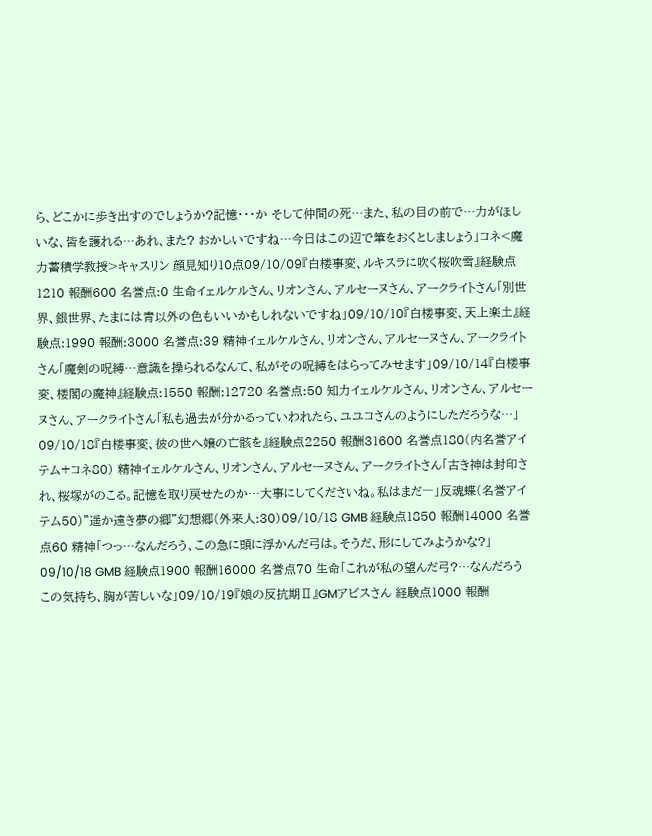ら、どこかに歩き出すのでしょうか?記憶・・・か そして仲間の死…また、私の目の前で…力がほしいな、皆を護れる…あれ、また? おかしいですね…今日はこの辺で筆をおくとしましょう」コネ<魔力蓄積学教授>キャスリン 顔見知り10点09/10/09『白楼事変、ルキスラに吹く桜吹雪』経験点1210 報酬600 名誉点:0 生命イェルケルさん、リオンさん、アルセーヌさん、アークライトさん「別世界、銀世界、たまには青以外の色もいいかもしれないですね」09/10/10『白楼事変、天上楽土』経験点:1990 報酬:3000 名誉点:39 精神イェルケルさん、リオンさん、アルセーヌさん、アークライトさん「魔剣の呪縛…意識を操られるなんて、私がその呪縛をはらってみせます」09/10/14『白楼事変、楼閣の魔神』経験点:1550 報酬:12720 名誉点:50 知力イェルケルさん、リオンさん、アルセーヌさん、アークライトさん「私も過去が分かるっていわれたら、ユユコさんのようにしただろうな…」09/10/18『白楼事変、彼の世へ嬢の亡骸を』経験点2250 報酬31600 名誉点180(内名誉アイテム+コネ80) 精神イェルケルさん、リオンさん、アルセーヌさん、アークライトさん「古き神は封印され、桜塚がのこる。記憶を取り戻せたのか…大事にしてくださいね。私はまだ―」反魂蝶(名誉アイテム50)"遥か遠き夢の郷"幻想郷(外来人:30)09/10/18 GMB 経験点1850 報酬14000 名誉点60 精神「つっ…なんだろう、この急に頭に浮かんだ弓は。そうだ、形にしてみようかな?」09/10/18 GMB 経験点1900 報酬16000 名誉点70 生命「これが私の望んだ弓?…なんだろうこの気持ち、胸が苦しいな」09/10/19『娘の反抗期Ⅱ』GMアビスさん 経験点1000 報酬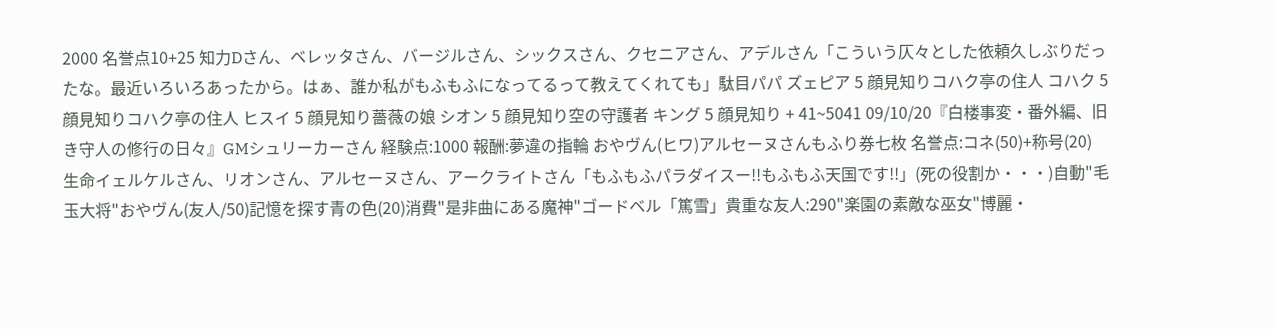2000 名誉点10+25 知力Dさん、ベレッタさん、バージルさん、シックスさん、クセニアさん、アデルさん「こういう仄々とした依頼久しぶりだったな。最近いろいろあったから。はぁ、誰か私がもふもふになってるって教えてくれても」駄目パパ ズェピア 5 顔見知りコハク亭の住人 コハク 5 顔見知りコハク亭の住人 ヒスイ 5 顔見知り薔薇の娘 シオン 5 顔見知り空の守護者 キング 5 顔見知り + 41~5041 09/10/20『白楼事変・番外編、旧き守人の修行の日々』GMシュリーカーさん 経験点:1000 報酬:夢違の指輪 おやヴん(ヒワ)アルセーヌさんもふり券七枚 名誉点:コネ(50)+称号(20) 生命イェルケルさん、リオンさん、アルセーヌさん、アークライトさん「もふもふパラダイスー!!もふもふ天国です!!」(死の役割か・・・)自動"毛玉大将"おやヴん(友人/50)記憶を探す青の色(20)消費"是非曲にある魔神"ゴードベル「篤雪」貴重な友人:290"楽園の素敵な巫女"博麗・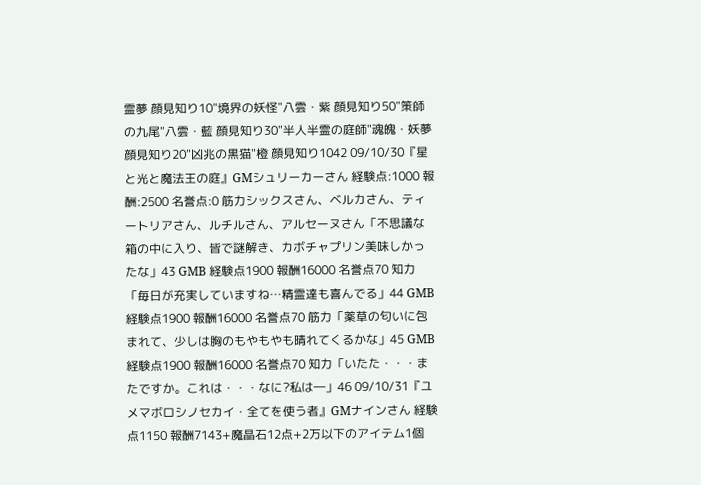霊夢 顔見知り10"境界の妖怪"八雲・紫 顔見知り50"策師の九尾"八雲・藍 顔見知り30"半人半霊の庭師"魂魄・妖夢 顔見知り20"凶兆の黒猫"橙 顔見知り1042 09/10/30『星と光と魔法王の庭』GMシュリーカーさん 経験点:1000 報酬:2500 名誉点:0 筋力シックスさん、ベルカさん、ティートリアさん、ルチルさん、アルセーヌさん「不思議な箱の中に入り、皆で謎解き、カボチャプリン美味しかったな」43 GMB 経験点1900 報酬16000 名誉点70 知力「毎日が充実していますね…精霊達も喜んでる」44 GMB 経験点1900 報酬16000 名誉点70 筋力「薬草の匂いに包まれて、少しは胸のもやもやも晴れてくるかな」45 GMB 経験点1900 報酬16000 名誉点70 知力「いたた・・・またですか。これは・・・なに?私は―」46 09/10/31『ユメマボロシノセカイ・全てを使う者』GMナインさん 経験点1150 報酬7143+魔晶石12点+2万以下のアイテム1個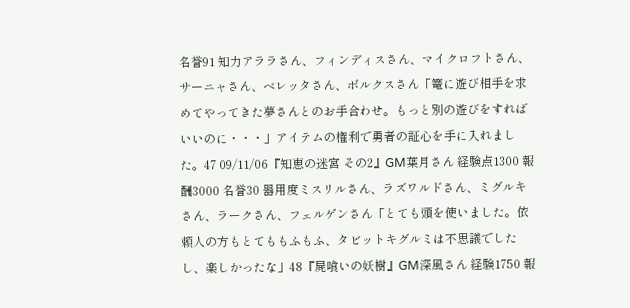名誉91 知力アララさん、フィンディスさん、マイクロフトさん、サーニャさん、ベレッタさん、ボルクスさん「篭に遊び相手を求めてやってきた夢さんとのお手合わせ。もっと別の遊びをすればいいのに・・・」アイテムの権利で勇者の証心を手に入れました。47 09/11/06『知恵の迷宮 その2』GM葉月さん 経験点1300 報酬3000 名誉30 器用度ミスリルさん、ラズワルドさん、ミグルキさん、ラークさん、フェルゲンさん「とても頭を使いました。依頼人の方もとてももふもふ、タビットキグルミは不思議でしたし、楽しかったな」48『屍喰いの妖樹』GM深風さん 経験1750 報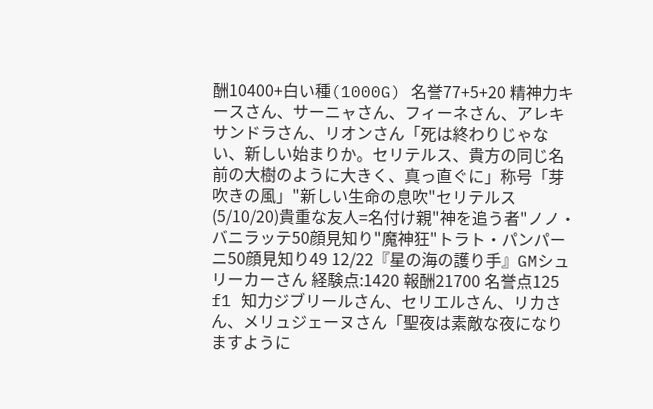酬10400+白い種(1000G) 名誉77+5+20 精神力キースさん、サーニャさん、フィーネさん、アレキサンドラさん、リオンさん「死は終わりじゃない、新しい始まりか。セリテルス、貴方の同じ名前の大樹のように大きく、真っ直ぐに」称号「芽吹きの風」"新しい生命の息吹"セリテルス(5/10/20)貴重な友人=名付け親"神を追う者"ノノ・バニラッテ50顔見知り"魔神狂"トラト・パンパーニ50顔見知り49 12/22『星の海の護り手』GMシュリーカーさん 経験点:1420 報酬21700 名誉点125 f1 知力ジブリールさん、セリエルさん、リカさん、メリュジェーヌさん「聖夜は素敵な夜になりますように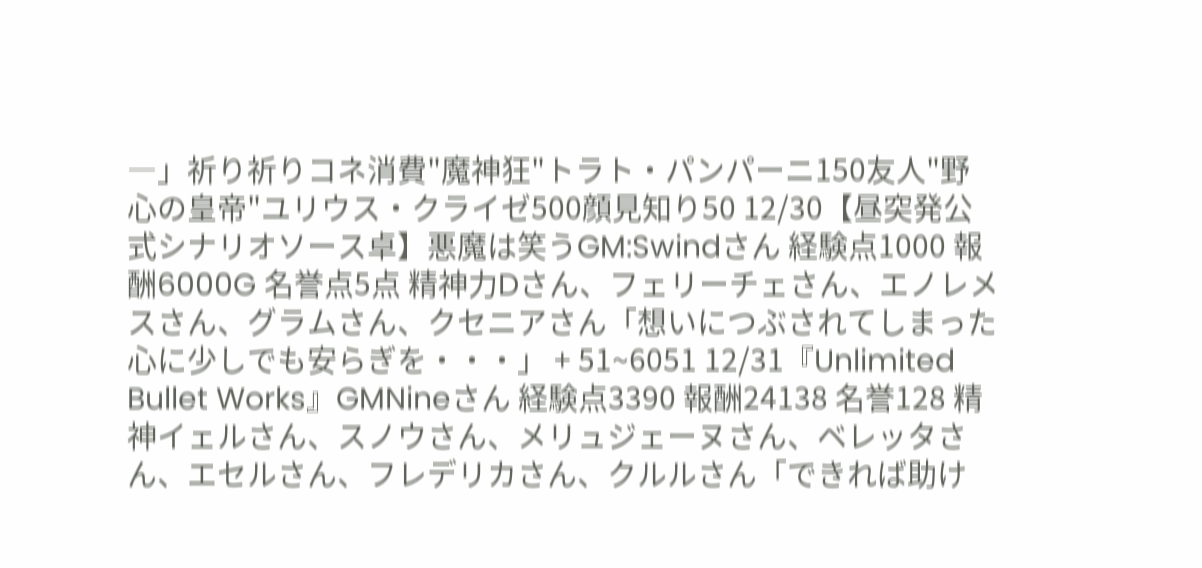―」祈り祈りコネ消費"魔神狂"トラト・パンパーニ150友人"野心の皇帝"ユリウス・クライゼ500顔見知り50 12/30【昼突発公式シナリオソース卓】悪魔は笑うGM:Swindさん 経験点1000 報酬6000G 名誉点5点 精神力Dさん、フェリーチェさん、エノレメスさん、グラムさん、クセニアさん「想いにつぶされてしまった心に少しでも安らぎを・・・」 + 51~6051 12/31『Unlimited Bullet Works』GMNineさん 経験点3390 報酬24138 名誉128 精神イェルさん、スノウさん、メリュジェーヌさん、ベレッタさん、エセルさん、フレデリカさん、クルルさん「できれば助け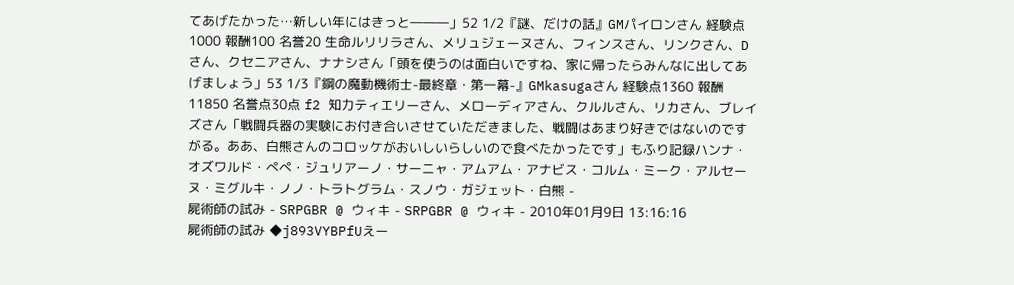てあげたかった…新しい年にはきっと―――」52 1/2『謎、だけの話』GMパイロンさん 経験点1000 報酬100 名誉20 生命ルリリラさん、メリュジェーヌさん、フィンスさん、リンクさん、Dさん、クセニアさん、ナナシさん「頭を使うのは面白いですね、家に帰ったらみんなに出してあげましょう」53 1/3『鋼の魔動機術士-最終章・第一幕-』GMkasugaさん 経験点1360 報酬11850 名誉点30点 f2 知力ティエリーさん、メローディアさん、クルルさん、リカさん、ブレイズさん「戦闘兵器の実験にお付き合いさせていただきました、戦闘はあまり好きではないのですがる。ああ、白熊さんのコロッケがおいしいらしいので食べたかったです」もふり記録ハンナ・オズワルド・ぺぺ・ジュリアーノ・サーニャ・アムアム・アナビス・コルム・ミーク・アルセーヌ・ミグルキ・ノノ・トラトグラム・スノウ・ガジェット・白熊 -
屍術師の試み - SRPGBR @ ウィキ - SRPGBR @ ウィキ - 2010年01月9日 13:16:16
屍術師の試み ◆j893VYBPfUえー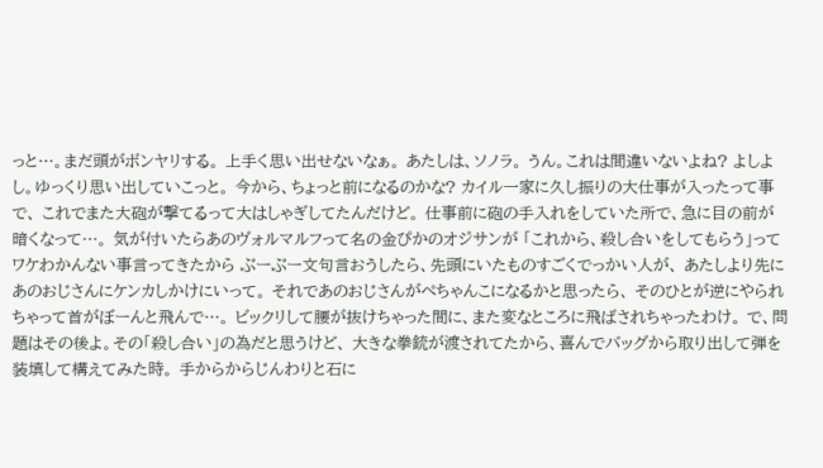っと…。まだ頭がボンヤリする。 上手く思い出せないなぁ。 あたしは、ソノラ。 うん。これは間違いないよね? よしよし。ゆっくり思い出していこっと。 今から、ちょっと前になるのかな? カイル一家に久し振りの大仕事が入ったって事で、 これでまた大砲が撃てるって大はしゃぎしてたんだけど。 仕事前に砲の手入れをしていた所で、急に目の前が暗くなって…。 気が付いたらあのヴォルマルフって名の金ぴかのオジサンが 「これから、殺し合いをしてもらう」ってワケわかんない事言ってきたから ぶーぶー文句言おうしたら、先頭にいたものすごくでっかい人が、 あたしより先にあのおじさんにケンカしかけにいって。 それであのおじさんがぺちゃんこになるかと思ったら、 そのひとが逆にやられちゃって首がぼーんと飛んで…。 ビックリして腰が抜けちゃった間に、また変なところに飛ばされちゃったわけ。 で、問題はその後よ。その「殺し合い」の為だと思うけど、 大きな拳銃が渡されてたから、喜んでバッグから取り出して弾を装填して構えてみた時。 手からからじんわりと石に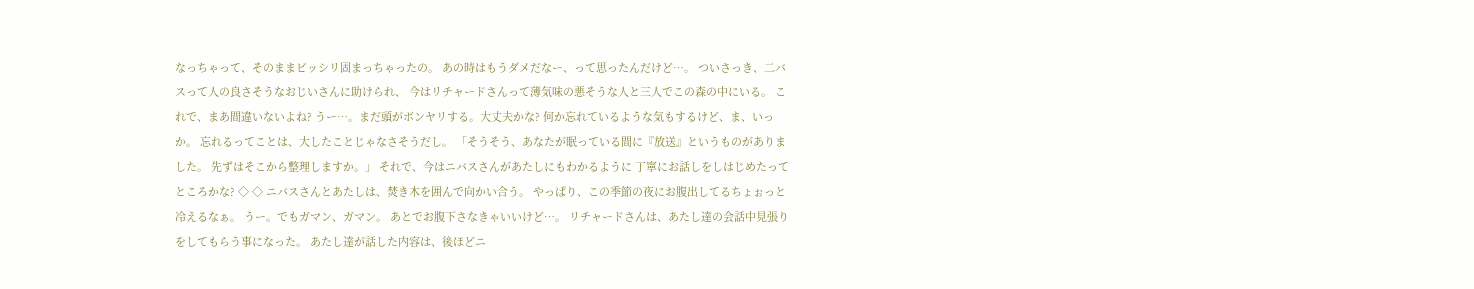なっちゃって、そのままビッシリ固まっちゃったの。 あの時はもうダメだなー、って思ったんだけど…。 ついさっき、二バスって人の良さそうなおじいさんに助けられ、 今はリチャードさんって薄気味の悪そうな人と三人でこの森の中にいる。 これで、まあ間違いないよね? うー…。まだ頭がボンヤリする。大丈夫かな? 何か忘れているような気もするけど、ま、いっか。 忘れるってことは、大したことじゃなさそうだし。 「そうそう、あなたが眠っている間に『放送』というものがありました。 先ずはそこから整理しますか。」 それで、今はニバスさんがあたしにもわかるように 丁寧にお話しをしはじめたってところかな? ◇ ◇ ニバスさんとあたしは、焚き木を囲んで向かい合う。 やっぱり、この季節の夜にお腹出してるちょぉっと冷えるなぁ。 うー。でもガマン、ガマン。 あとでお腹下さなきゃいいけど…。 リチャードさんは、あたし達の会話中見張りをしてもらう事になった。 あたし達が話した内容は、後ほどニ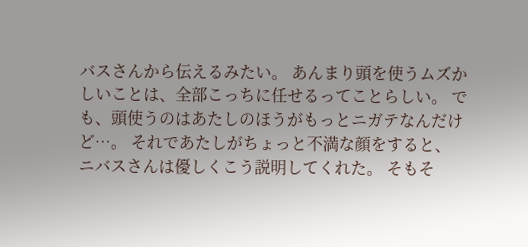バスさんから伝えるみたい。 あんまり頭を使うムズかしいことは、全部こっちに任せるってことらしい。 でも、頭使うのはあたしのほうがもっとニガテなんだけど…。 それであたしがちょっと不満な顔をすると、 ニバスさんは優しくこう説明してくれた。 そもそ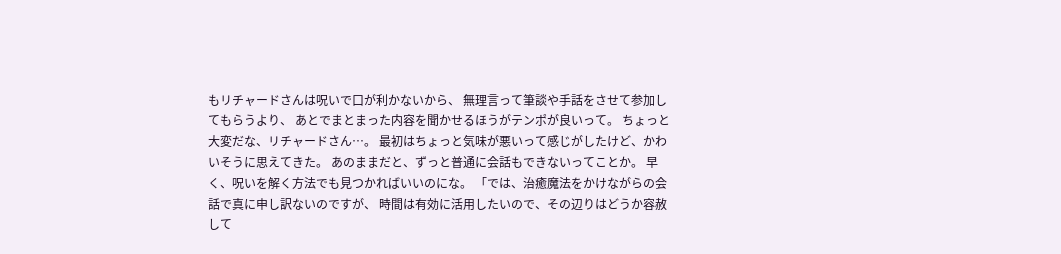もリチャードさんは呪いで口が利かないから、 無理言って筆談や手話をさせて参加してもらうより、 あとでまとまった内容を聞かせるほうがテンポが良いって。 ちょっと大変だな、リチャードさん…。 最初はちょっと気味が悪いって感じがしたけど、かわいそうに思えてきた。 あのままだと、ずっと普通に会話もできないってことか。 早く、呪いを解く方法でも見つかればいいのにな。 「では、治癒魔法をかけながらの会話で真に申し訳ないのですが、 時間は有効に活用したいので、その辺りはどうか容赦して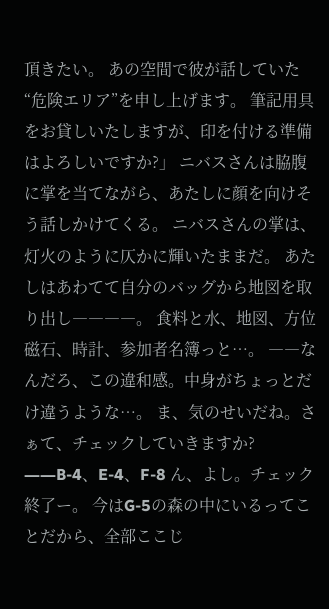頂きたい。 あの空間で彼が話していた“危険エリア”を申し上げます。 筆記用具をお貸しいたしますが、印を付ける準備はよろしいですか?」 ニバスさんは脇腹に掌を当てながら、あたしに顔を向けそう話しかけてくる。 ニバスさんの掌は、灯火のように仄かに輝いたままだ。 あたしはあわてて自分のバッグから地図を取り出し――――。 食料と水、地図、方位磁石、時計、参加者名簿っと…。 ――なんだろ、この違和感。中身がちょっとだけ違うような…。 ま、気のせいだね。さぁて、チェックしていきますか? ――B-4、E-4、F-8 ん、よし。チェック終了ー。 今はG-5の森の中にいるってことだから、全部ここじ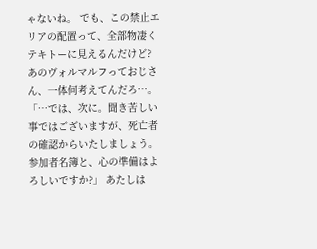ゃないね。 でも、この禁止エリアの配置って、全部物凄くテキトーに見えるんだけど? あのヴォルマルフっておじさん、一体何考えてんだろ…。 「…では、次に。聞き苦しい事ではございますが、死亡者の確認からいたしましょう。 参加者名簿と、心の準備はよろしいですか?」 あたしは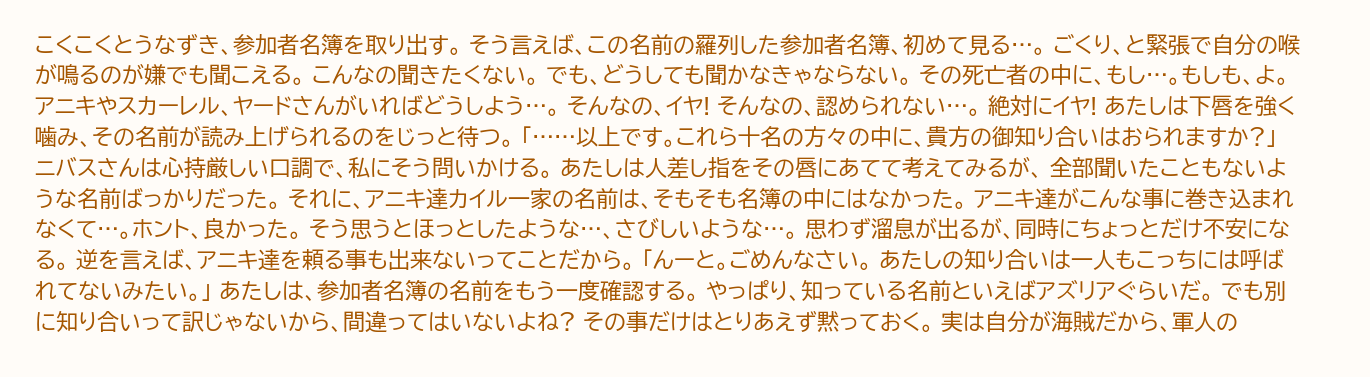こくこくとうなずき、参加者名簿を取り出す。 そう言えば、この名前の羅列した参加者名簿、初めて見る…。 ごくり、と緊張で自分の喉が鳴るのが嫌でも聞こえる。 こんなの聞きたくない。 でも、どうしても聞かなきゃならない。 その死亡者の中に、もし…。もしも、よ。 アニキやスカーレル、ヤードさんがいればどうしよう…。 そんなの、イヤ! そんなの、認められない…。 絶対にイヤ! あたしは下唇を強く噛み、その名前が読み上げられるのをじっと待つ。 「……以上です。これら十名の方々の中に、貴方の御知り合いはおられますか?」 ニバスさんは心持厳しい口調で、私にそう問いかける。 あたしは人差し指をその唇にあてて考えてみるが、 全部聞いたこともないような名前ばっかりだった。 それに、アニキ達カイル一家の名前は、そもそも名簿の中にはなかった。 アニキ達がこんな事に巻き込まれなくて…。ホント、良かった。 そう思うとほっとしたような…、さびしいような…。 思わず溜息が出るが、同時にちょっとだけ不安になる。 逆を言えば、アニキ達を頼る事も出来ないってことだから。 「んーと。ごめんなさい。 あたしの知り合いは一人もこっちには呼ばれてないみたい。」 あたしは、参加者名簿の名前をもう一度確認する。 やっぱり、知っている名前といえばアズリアぐらいだ。 でも別に知り合いって訳じゃないから、間違ってはいないよね? その事だけはとりあえず黙っておく。 実は自分が海賊だから、軍人の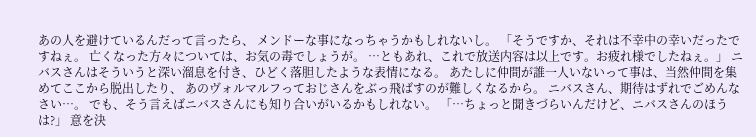あの人を避けているんだって言ったら、 メンドーな事になっちゃうかもしれないし。 「そうですか、それは不幸中の幸いだったですねぇ。 亡くなった方々については、お気の毒でしょうが。 …ともあれ、これで放送内容は以上です。お疲れ様でしたねぇ。」 ニバスさんはそういうと深い溜息を付き、ひどく落胆したような表情になる。 あたしに仲間が誰一人いないって事は、当然仲間を集めてここから脱出したり、 あのヴォルマルフっておじさんをぶっ飛ばすのが難しくなるから。 ニバスさん、期待はずれでごめんなさい…。 でも、そう言えばニバスさんにも知り合いがいるかもしれない。 「…ちょっと聞きづらいんだけど、ニバスさんのほうは?」 意を決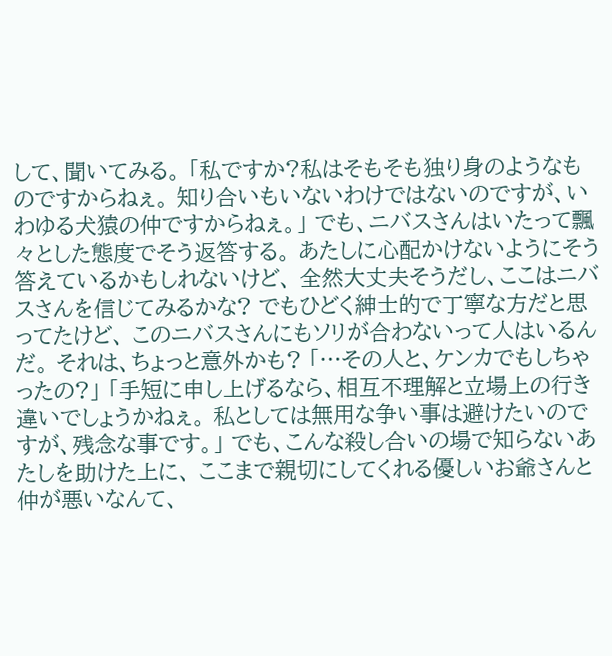して、聞いてみる。 「私ですか?私はそもそも独り身のようなものですからねぇ。 知り合いもいないわけではないのですが、いわゆる犬猿の仲ですからねぇ。」 でも、ニバスさんはいたって飄々とした態度でそう返答する。 あたしに心配かけないようにそう答えているかもしれないけど、 全然大丈夫そうだし、ここはニバスさんを信じてみるかな? でもひどく紳士的で丁寧な方だと思ってたけど、 このニバスさんにもソリが合わないって人はいるんだ。 それは、ちょっと意外かも? 「…その人と、ケンカでもしちゃったの?」 「手短に申し上げるなら、相互不理解と立場上の行き違いでしょうかねぇ。 私としては無用な争い事は避けたいのですが、残念な事です。」 でも、こんな殺し合いの場で知らないあたしを助けた上に、 ここまで親切にしてくれる優しいお爺さんと仲が悪いなんて、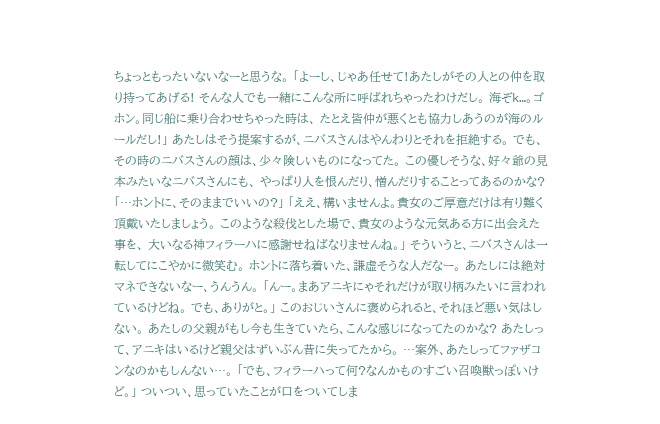ちょっともったいないなーと思うな。 「よーし、じゃあ任せて!あたしがその人との仲を取り持ってあげる! そんな人でも一緒にこんな所に呼ばれちゃったわけだし。 海ぞk…。ゴホン。同じ船に乗り合わせちゃった時は、 たとえ皆仲が悪くとも協力しあうのが海のルールだし!」 あたしはそう提案するが、ニバスさんはやんわりとそれを拒絶する。 でも、その時のニバスさんの顔は、少々険しいものになってた。 この優しそうな、好々爺の見本みたいなニバスさんにも、 やっぱり人を恨んだり、憎んだりすることってあるのかな? 「…ホントに、そのままでいいの?」 「ええ、構いませんよ。貴女のご厚意だけは有り難く頂戴いたしましょう。 このような殺伐とした場で、貴女のような元気ある方に出会えた事を、 大いなる神フィラーハに感謝せねばなりませんね。」 そういうと、ニバスさんは一転してにこやかに微笑む。 ホントに落ち着いた、謙虚そうな人だなー。 あたしには絶対マネできないなー、うんうん。 「んー。まあアニキにゃそれだけが取り柄みたいに言われているけどね。 でも、ありがと。」 このおじいさんに褒められると、それほど悪い気はしない。 あたしの父親がもし今も生きていたら、こんな感じになってたのかな? あたしって、アニキはいるけど親父はずいぶん昔に失ってたから。 …案外、あたしってファザコンなのかもしんない…。 「でも、フィラーハって何?なんかものすごい召喚獣っぽいけど。」 ついつい、思っていたことが口をついてしま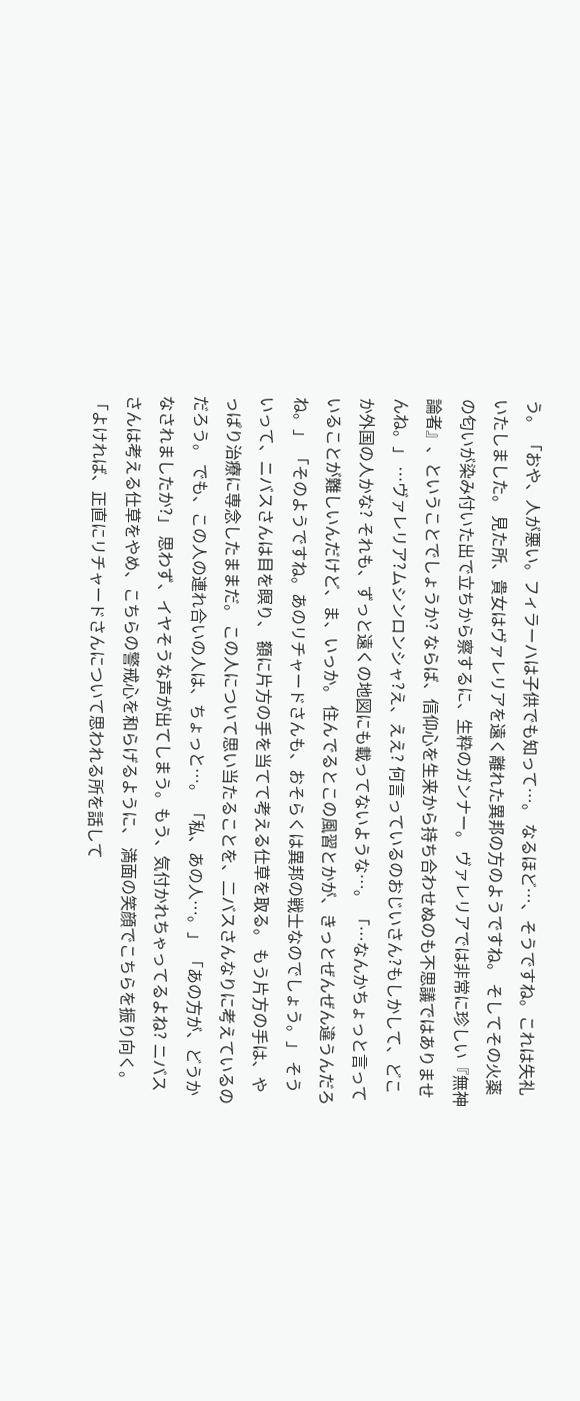う。 「おや、人が悪い。フィラーハは子供でも知って…。 なるほど…、そうですね。これは失礼いたしました。 見た所、貴女はヴァレリアを遠く離れた異邦の方のようですね。 そしてその火薬の匂いが染み付いた出で立ちから察するに、生粋のガンナー。 ヴァレリアでは非常に珍しい『無神論者』、ということでしょうか? ならば、信仰心を生来から持ち合わせぬのも不思議ではありませんね。」 …ヴァレリア?ムシンロンシャ?え、ええ? 何言っているのおじいさん?もしかして、どこか外国の人かな? それも、ずっと遠くの地図にも載ってないような…。 「…なんかちょっと言っていることが難しいんだけど、ま、いっか。 住んでるとこの風習とかが、きっとぜんぜん違うんだろね。」 「そのようですね。あのリチャードさんも、おそらくは異邦の戦士なのでしょう。」 そういって、ニバスさんは目を瞑り、 額に片方の手を当てて考える仕草を取る。 もう片方の手は、やっぱり治療に専念したままだ。 この人について思い当たることを、二バスさんなりに考えているのだろう。 でも、この人の連れ合いの人は、ちょっと…。 「私、あの人…。」 「あの方が、どうかなされましたか?」 思わず、イヤそうな声が出てしまう。もう、気付かれちゃってるよね? ニバスさんは考える仕草をやめ、こちらの警戒心を和らげるように、 満面の笑顔でこちらを振り向く。 「よければ、正直にリチャードさんについて思われる所を話して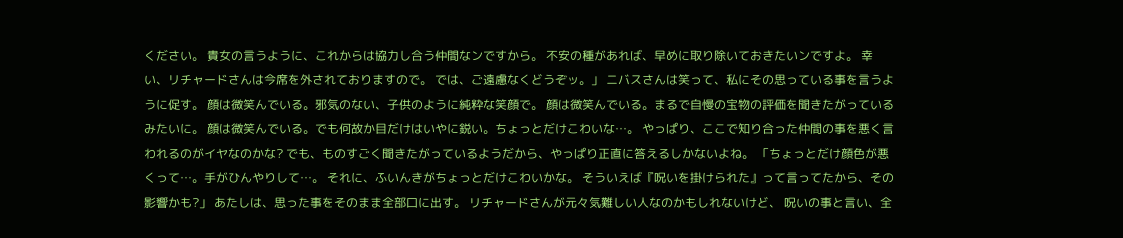ください。 貴女の言うように、これからは協力し合う仲間なンですから。 不安の種があれば、早めに取り除いておきたいンですよ。 幸い、リチャードさんは今席を外されておりますので。 では、ご遠慮なくどうぞッ。」 ニバスさんは笑って、私にその思っている事を言うように促す。 顔は微笑んでいる。邪気のない、子供のように純粋な笑顔で。 顔は微笑んでいる。まるで自慢の宝物の評価を聞きたがっているみたいに。 顔は微笑んでいる。でも何故か目だけはいやに鋭い。ちょっとだけこわいな…。 やっぱり、ここで知り合った仲間の事を悪く言われるのがイヤなのかな? でも、ものすごく聞きたがっているようだから、やっぱり正直に答えるしかないよね。 「ちょっとだけ顔色が悪くって…。手がひんやりして…。 それに、ふいんきがちょっとだけこわいかな。 そういえば『呪いを掛けられた』って言ってたから、その影響かも?」 あたしは、思った事をそのまま全部口に出す。 リチャードさんが元々気難しい人なのかもしれないけど、 呪いの事と言い、全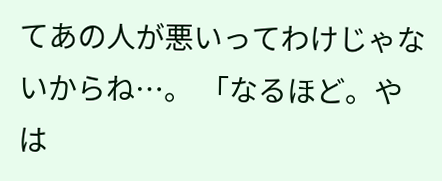てあの人が悪いってわけじゃないからね…。 「なるほど。やは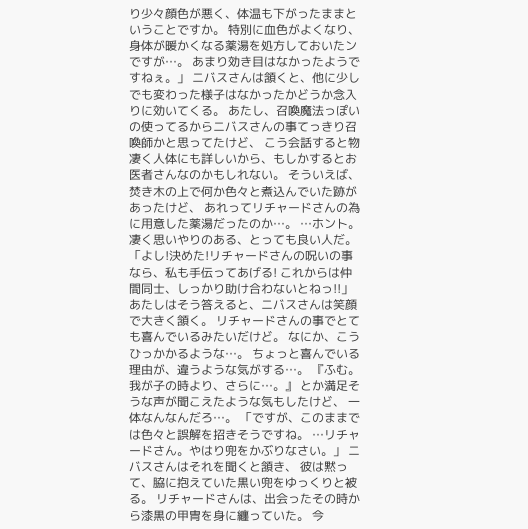り少々顔色が悪く、体温も下がったままということですか。 特別に血色がよくなり、身体が暖かくなる薬湯を処方しておいたンですが…。 あまり効き目はなかったようですねぇ。」 ニバスさんは頷くと、他に少しでも変わった様子はなかったかどうか念入りに効いてくる。 あたし、召喚魔法っぽいの使ってるからニバスさんの事てっきり召喚師かと思ってたけど、 こう会話すると物凄く人体にも詳しいから、もしかするとお医者さんなのかもしれない。 そういえば、焚き木の上で何か色々と煮込んでいた跡があったけど、 あれってリチャードさんの為に用意した薬湯だったのか…。 …ホント。凄く思いやりのある、とっても良い人だ。 「よし!決めた!リチャードさんの呪いの事なら、私も手伝ってあげる! これからは仲間同士、しっかり助け合わないとねっ!!」 あたしはそう答えると、ニバスさんは笑顔で大きく頷く。 リチャードさんの事でとても喜んでいるみたいだけど。 なにか、こうひっかかるような…。 ちょっと喜んでいる理由が、違うような気がする…。 『ふむ。我が子の時より、さらに…。』 とか満足そうな声が聞こえたような気もしたけど、 一体なんなんだろ…。 「ですが、このままでは色々と誤解を招きそうですね。 …リチャードさん。やはり兜をかぶりなさい。」 ニバスさんはそれを聞くと頷き、 彼は黙って、脇に抱えていた黒い兜をゆっくりと被る。 リチャードさんは、出会ったその時から漆黒の甲冑を身に纏っていた。 今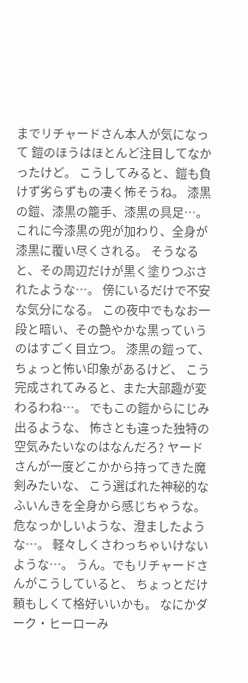までリチャードさん本人が気になって 鎧のほうはほとんど注目してなかったけど。 こうしてみると、鎧も負けず劣らずもの凄く怖そうね。 漆黒の鎧、漆黒の籠手、漆黒の具足…。 これに今漆黒の兜が加わり、全身が漆黒に覆い尽くされる。 そうなると、その周辺だけが黒く塗りつぶされたような…。 傍にいるだけで不安な気分になる。 この夜中でもなお一段と暗い、その艶やかな黒っていうのはすごく目立つ。 漆黒の鎧って、ちょっと怖い印象があるけど、 こう完成されてみると、また大部趣が変わるわね…。 でもこの鎧からにじみ出るような、 怖さとも違った独特の空気みたいなのはなんだろ? ヤードさんが一度どこかから持ってきた魔剣みたいな、 こう選ばれた神秘的なふいんきを全身から感じちゃうな。 危なっかしいような、澄ましたような…。 軽々しくさわっちゃいけないような…。 うん。でもリチャードさんがこうしていると、 ちょっとだけ頼もしくて格好いいかも。 なにかダーク・ヒーローみ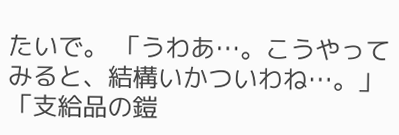たいで。 「うわあ…。こうやってみると、結構いかついわね…。」 「支給品の鎧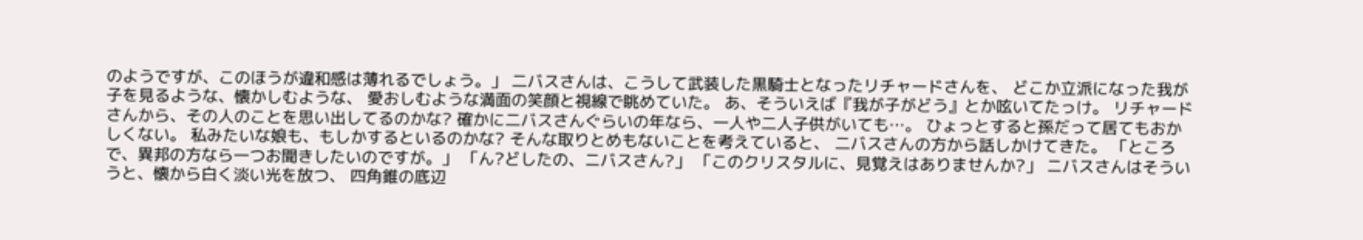のようですが、このほうが違和感は薄れるでしょう。」 二バスさんは、こうして武装した黒騎士となったリチャードさんを、 どこか立派になった我が子を見るような、懐かしむような、 愛おしむような満面の笑顔と視線で眺めていた。 あ、そういえば『我が子がどう』とか呟いてたっけ。 リチャードさんから、その人のことを思い出してるのかな? 確かに二バスさんぐらいの年なら、一人や二人子供がいても…。 ひょっとすると孫だって居てもおかしくない。 私みたいな娘も、もしかするといるのかな? そんな取りとめもないことを考えていると、 二バスさんの方から話しかけてきた。 「ところで、異邦の方なら一つお聞きしたいのですが。」 「ん?どしたの、ニバスさん?」 「このクリスタルに、見覚えはありませんか?」 ニバスさんはそういうと、懐から白く淡い光を放つ、 四角錐の底辺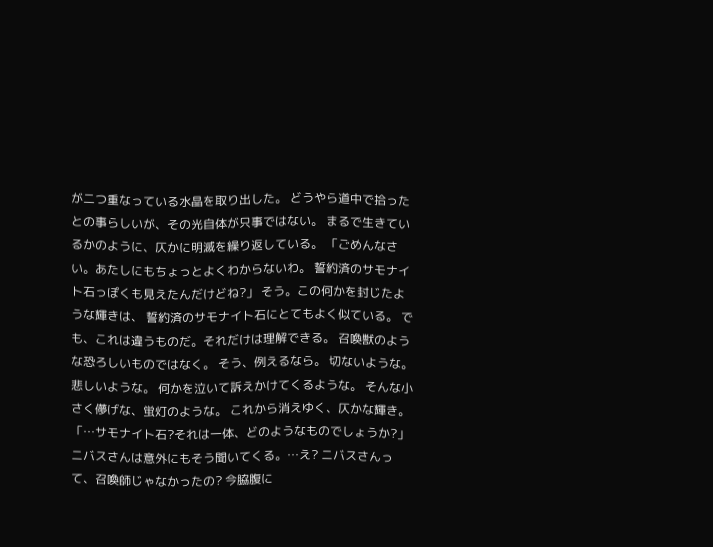が二つ重なっている水晶を取り出した。 どうやら道中で拾ったとの事らしいが、その光自体が只事ではない。 まるで生きているかのように、仄かに明滅を繰り返している。 「ごめんなさい。あたしにもちょっとよくわからないわ。 誓約済のサモナイト石っぽくも見えたんだけどね?」 そう。この何かを封じたような輝きは、 誓約済のサモナイト石にとてもよく似ている。 でも、これは違うものだ。それだけは理解できる。 召喚獣のような恐ろしいものではなく。 そう、例えるなら。 切ないような。 悲しいような。 何かを泣いて訴えかけてくるような。 そんな小さく儚げな、蛍灯のような。 これから消えゆく、仄かな輝き。 「…サモナイト石?それは一体、どのようなものでしょうか?」 ニバスさんは意外にもそう聞いてくる。…え? ニバスさんって、召喚師じゃなかったの? 今脇腹に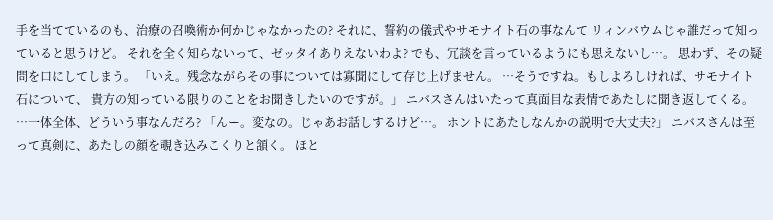手を当てているのも、治療の召喚術か何かじゃなかったの? それに、誓約の儀式やサモナイト石の事なんて リィンバウムじゃ誰だって知っていると思うけど。 それを全く知らないって、ゼッタイありえないわよ? でも、冗談を言っているようにも思えないし…。 思わず、その疑問を口にしてしまう。 「いえ。残念ながらその事については寡聞にして存じ上げません。 …そうですね。もしよろしければ、サモナイト石について、 貴方の知っている限りのことをお聞きしたいのですが。」 ニバスさんはいたって真面目な表情であたしに聞き返してくる。 …一体全体、どういう事なんだろ? 「んー。変なの。じゃあお話しするけど…。 ホントにあたしなんかの説明で大丈夫?」 ニバスさんは至って真剣に、あたしの顔を覗き込みこくりと頷く。 ほと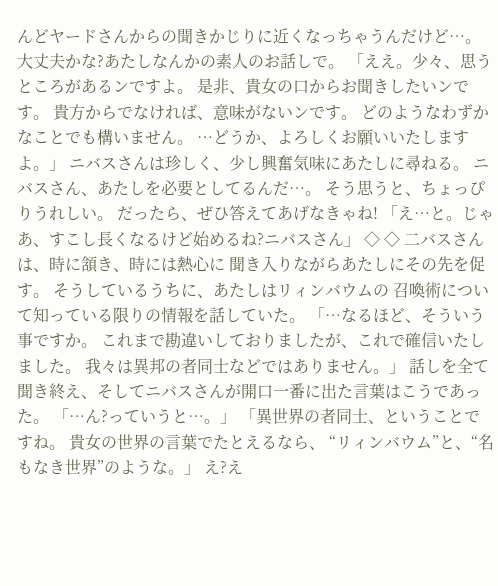んどヤードさんからの聞きかじりに近くなっちゃうんだけど…。 大丈夫かな?あたしなんかの素人のお話しで。 「ええ。少々、思うところがあるンですよ。 是非、貴女の口からお聞きしたいンです。 貴方からでなければ、意味がないンです。 どのようなわずかなことでも構いません。 …どうか、よろしくお願いいたしますよ。」 ニバスさんは珍しく、少し興奮気味にあたしに尋ねる。 ニバスさん、あたしを必要としてるんだ…。 そう思うと、ちょっぴりうれしい。 だったら、ぜひ答えてあげなきゃね! 「え…と。じゃあ、すこし長くなるけど始めるね?ニバスさん」 ◇ ◇ 二バスさんは、時に頷き、時には熱心に 聞き入りながらあたしにその先を促す。 そうしているうちに、あたしはリィンバウムの 召喚術について知っている限りの情報を話していた。 「…なるほど、そういう事ですか。 これまで勘違いしておりましたが、これで確信いたしました。 我々は異邦の者同士などではありません。」 話しを全て聞き終え、そしてニバスさんが開口一番に出た言葉はこうであった。 「…ん?っていうと…。」 「異世界の者同士、ということですね。 貴女の世界の言葉でたとえるなら、 “リィンバウム”と、“名もなき世界”のような。」 え?え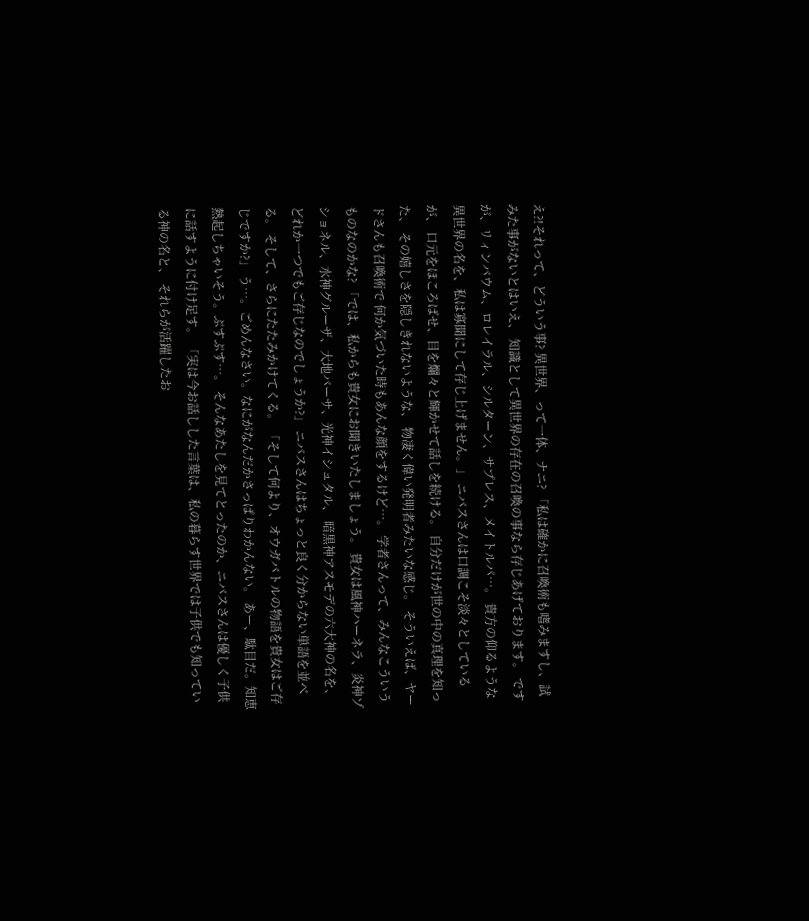え?!それって、どういう事? 異世界、って一体、ナニ? 「私は確かに召喚術も嗜みますし、試みた事がないとはいえ、 知識として異世界の存在の召喚の事なら存じあげております。 ですが、リィンバウム、ロレイラル、シルターン、サプレス、メイトルパ…。 貴方の仰るような異世界の名を、私は寡聞にして存じ上げません。」 ニバスさんは口調こそ淡々としているが、 口元をほころばせ、目を爛々と輝かせて話しを続ける。 自分だけが世の中の真理を知った、 その嬉しさを隠しきれないような、 物凄く偉い発明者みたいな感じ。 そういえば、ヤードさんも召喚術で 何か気づいた時もあんな顔をするけど…。 学者さんって、みんなこういうものなのかな? 「では、私からも貴女にお聞きいたしましょう。 貴女は風神ハーネラ、炎神ゾショネル、水神グルーザ、大地バーサ、光神イシュタル、 暗黒神アスモデの六大神の名を、どれか一つでもご存じなのでしょうか?」 ニバスさんはちょっと良く分からない単語を並べる。 そして、さらにたたみかけてくる。 「そして何より、オウガバトルの物語を貴女はご存じですか?」 う…。ごめんなさい。なにがなんだかさっぱりわかんない。 あー、駄目だ。知恵熱起しちゃいそう。ぷすぷす…。 そんなあたしを見てとったのか、ニバスさんは優しく子供に話すように付け足す。 「実は今お話しした言葉は、私の暮らす世界では子供でも知っている神の名と、 それらが活躍したお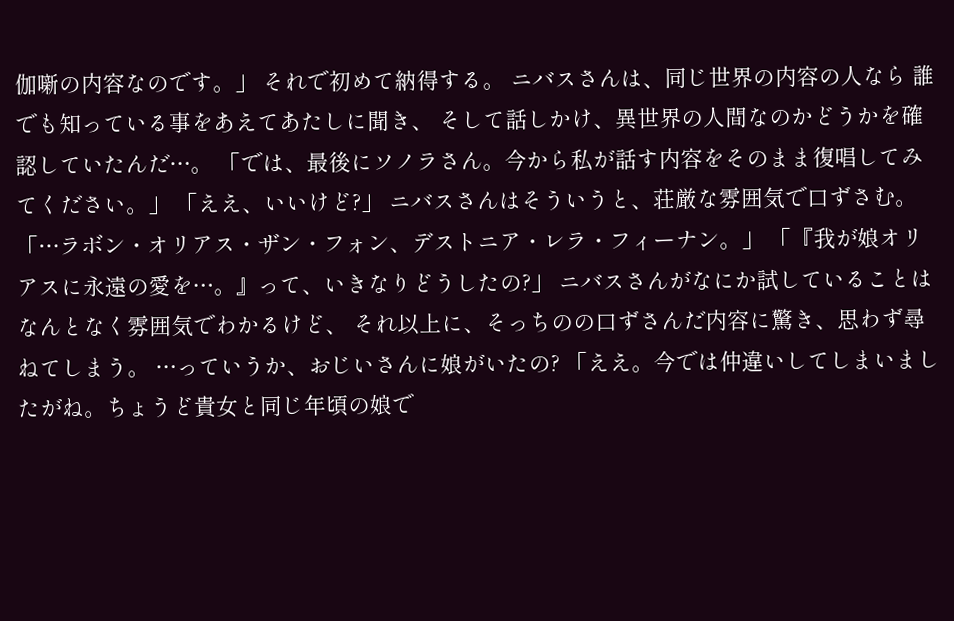伽噺の内容なのです。」 それで初めて納得する。 ニバスさんは、同じ世界の内容の人なら 誰でも知っている事をあえてあたしに聞き、 そして話しかけ、異世界の人間なのかどうかを確認していたんだ…。 「では、最後にソノラさん。今から私が話す内容をそのまま復唱してみてください。」 「ええ、いいけど?」 ニバスさんはそういうと、荘厳な雰囲気で口ずさむ。 「…ラボン・オリアス・ザン・フォン、デストニア・レラ・フィーナン。」 「『我が娘オリアスに永遠の愛を…。』って、いきなりどうしたの?」 ニバスさんがなにか試していることはなんとなく雰囲気でわかるけど、 それ以上に、そっちのの口ずさんだ内容に驚き、思わず尋ねてしまう。 …っていうか、おじいさんに娘がいたの? 「ええ。今では仲違いしてしまいましたがね。ちょうど貴女と同じ年頃の娘で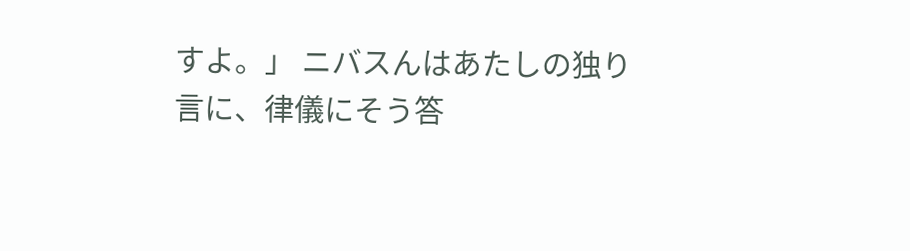すよ。」 ニバスんはあたしの独り言に、律儀にそう答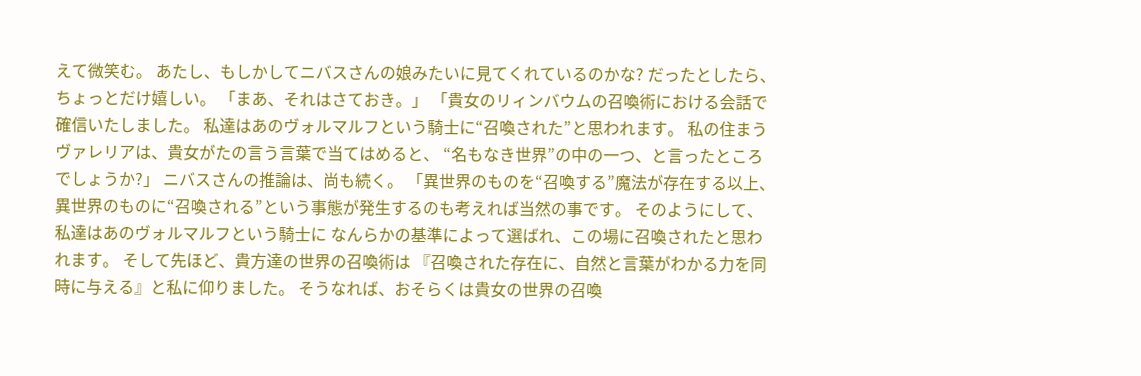えて微笑む。 あたし、もしかしてニバスさんの娘みたいに見てくれているのかな? だったとしたら、ちょっとだけ嬉しい。 「まあ、それはさておき。」 「貴女のリィンバウムの召喚術における会話で確信いたしました。 私達はあのヴォルマルフという騎士に“召喚された”と思われます。 私の住まうヴァレリアは、貴女がたの言う言葉で当てはめると、 “名もなき世界”の中の一つ、と言ったところでしょうか?」 ニバスさんの推論は、尚も続く。 「異世界のものを“召喚する”魔法が存在する以上、 異世界のものに“召喚される”という事態が発生するのも考えれば当然の事です。 そのようにして、私達はあのヴォルマルフという騎士に なんらかの基準によって選ばれ、この場に召喚されたと思われます。 そして先ほど、貴方達の世界の召喚術は 『召喚された存在に、自然と言葉がわかる力を同時に与える』と私に仰りました。 そうなれば、おそらくは貴女の世界の召喚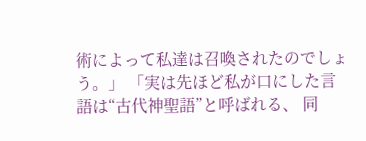術によって私達は召喚されたのでしょう。」 「実は先ほど私が口にした言語は“古代神聖語”と呼ばれる、 同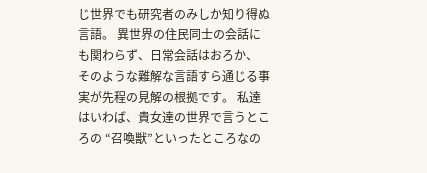じ世界でも研究者のみしか知り得ぬ言語。 異世界の住民同士の会話にも関わらず、日常会話はおろか、 そのような難解な言語すら通じる事実が先程の見解の根拠です。 私達はいわば、貴女達の世界で言うところの “召喚獣”といったところなの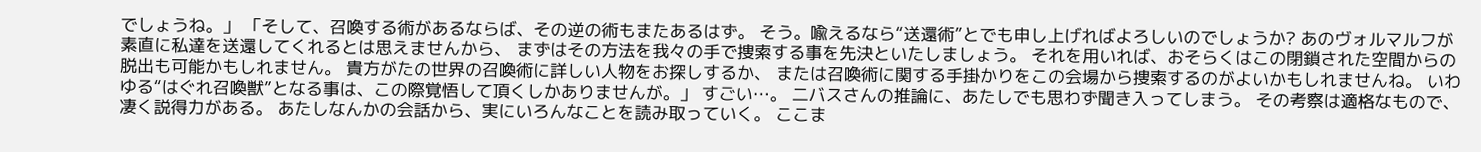でしょうね。」 「そして、召喚する術があるならば、その逆の術もまたあるはず。 そう。喩えるなら“送還術”とでも申し上げればよろしいのでしょうか? あのヴォルマルフが素直に私達を送還してくれるとは思えませんから、 まずはその方法を我々の手で捜索する事を先決といたしましょう。 それを用いれば、おそらくはこの閉鎖された空間からの脱出も可能かもしれません。 貴方がたの世界の召喚術に詳しい人物をお探しするか、 または召喚術に関する手掛かりをこの会場から捜索するのがよいかもしれませんね。 いわゆる“はぐれ召喚獣”となる事は、この際覚悟して頂くしかありませんが。」 すごい…。 二バスさんの推論に、あたしでも思わず聞き入ってしまう。 その考察は適格なもので、凄く説得力がある。 あたしなんかの会話から、実にいろんなことを読み取っていく。 ここま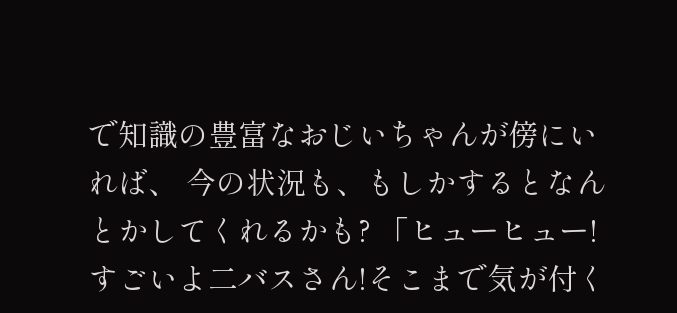で知識の豊富なおじいちゃんが傍にいれば、 今の状況も、もしかするとなんとかしてくれるかも? 「ヒューヒュー!すごいよ二バスさん!そこまで気が付く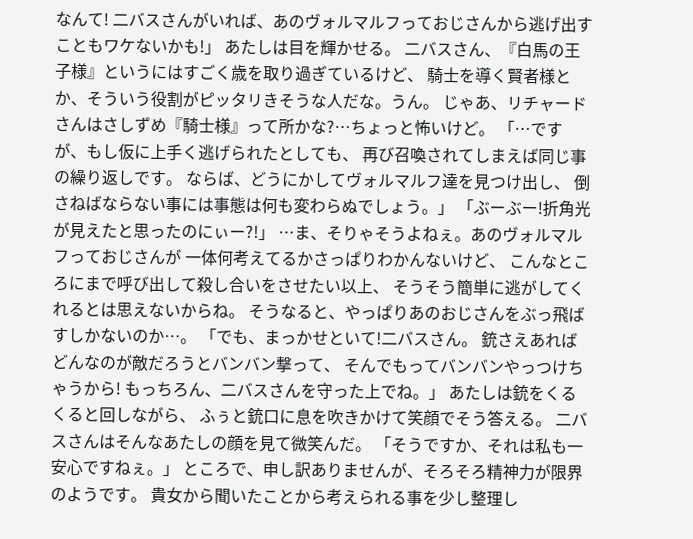なんて! 二バスさんがいれば、あのヴォルマルフっておじさんから逃げ出すこともワケないかも!」 あたしは目を輝かせる。 二バスさん、『白馬の王子様』というにはすごく歳を取り過ぎているけど、 騎士を導く賢者様とか、そういう役割がピッタリきそうな人だな。うん。 じゃあ、リチャードさんはさしずめ『騎士様』って所かな?…ちょっと怖いけど。 「…ですが、もし仮に上手く逃げられたとしても、 再び召喚されてしまえば同じ事の繰り返しです。 ならば、どうにかしてヴォルマルフ達を見つけ出し、 倒さねばならない事には事態は何も変わらぬでしょう。」 「ぶーぶー!折角光が見えたと思ったのにぃー?!」 …ま、そりゃそうよねぇ。あのヴォルマルフっておじさんが 一体何考えてるかさっぱりわかんないけど、 こんなところにまで呼び出して殺し合いをさせたい以上、 そうそう簡単に逃がしてくれるとは思えないからね。 そうなると、やっぱりあのおじさんをぶっ飛ばすしかないのか…。 「でも、まっかせといて!二バスさん。 銃さえあればどんなのが敵だろうとバンバン撃って、 そんでもってバンバンやっつけちゃうから! もっちろん、二バスさんを守った上でね。」 あたしは銃をくるくると回しながら、 ふぅと銃口に息を吹きかけて笑顔でそう答える。 二バスさんはそんなあたしの顔を見て微笑んだ。 「そうですか、それは私も一安心ですねぇ。」 ところで、申し訳ありませんが、そろそろ精神力が限界のようです。 貴女から聞いたことから考えられる事を少し整理し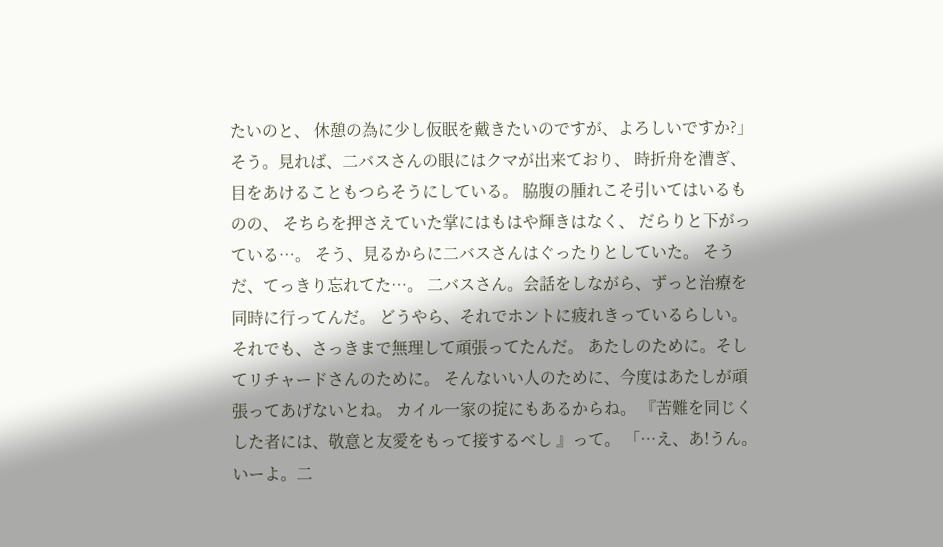たいのと、 休憩の為に少し仮眠を戴きたいのですが、よろしいですか?」 そう。見れば、二バスさんの眼にはクマが出来ており、 時折舟を漕ぎ、目をあけることもつらそうにしている。 脇腹の腫れこそ引いてはいるものの、 そちらを押さえていた掌にはもはや輝きはなく、 だらりと下がっている…。 そう、見るからに二バスさんはぐったりとしていた。 そうだ、てっきり忘れてた…。 二バスさん。会話をしながら、ずっと治療を同時に行ってんだ。 どうやら、それでホントに疲れきっているらしい。 それでも、さっきまで無理して頑張ってたんだ。 あたしのために。そしてリチャードさんのために。 そんないい人のために、今度はあたしが頑張ってあげないとね。 カイル一家の掟にもあるからね。 『苦難を同じくした者には、敬意と友愛をもって接するべし 』って。 「…え、あ!うん。いーよ。二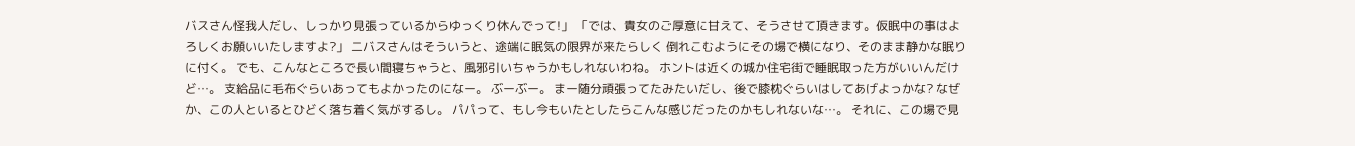バスさん怪我人だし、しっかり見張っているからゆっくり休んでって!」 「では、貴女のご厚意に甘えて、そうさせて頂きます。仮眠中の事はよろしくお願いいたしますよ?」 二バスさんはそういうと、途端に眠気の限界が来たらしく 倒れこむようにその場で横になり、そのまま静かな眠りに付く。 でも、こんなところで長い間寝ちゃうと、風邪引いちゃうかもしれないわね。 ホントは近くの城か住宅街で睡眠取った方がいいんだけど…。 支給品に毛布ぐらいあってもよかったのになー。 ぶーぶー。 まー随分頑張ってたみたいだし、後で膝枕ぐらいはしてあげよっかな? なぜか、この人といるとひどく落ち着く気がするし。 パパって、もし今もいたとしたらこんな感じだったのかもしれないな…。 それに、この場で見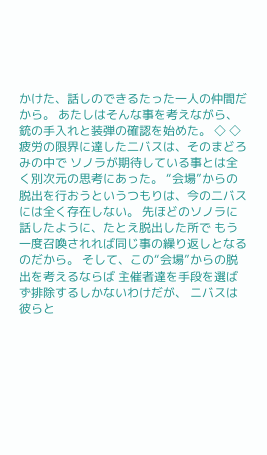かけた、話しのできるたった一人の仲間だから。 あたしはそんな事を考えながら、銃の手入れと装弾の確認を始めた。 ◇ ◇ 疲労の限界に達した二バスは、そのまどろみの中で ソノラが期待している事とは全く別次元の思考にあった。 “会場”からの脱出を行おうというつもりは、今の二バスには全く存在しない。 先ほどのソノラに話したように、たとえ脱出した所で もう一度召喚されれば同じ事の繰り返しとなるのだから。 そして、この“会場”からの脱出を考えるならば 主催者達を手段を選ばず排除するしかないわけだが、 ニバスは彼らと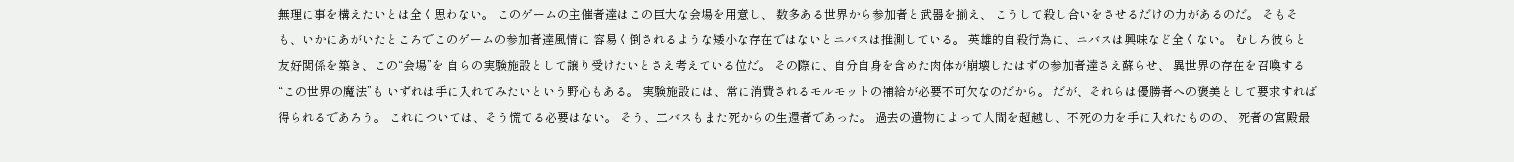無理に事を構えたいとは全く思わない。 このゲームの主催者達はこの巨大な会場を用意し、 数多ある世界から参加者と武器を揃え、 こうして殺し合いをさせるだけの力があるのだ。 そもそも、いかにあがいたところでこのゲームの参加者達風情に 容易く倒されるような矮小な存在ではないとニバスは推測している。 英雄的自殺行為に、ニバスは興味など全くない。 むしろ彼らと友好関係を築き、この“会場”を 自らの実験施設として譲り受けたいとさえ考えている位だ。 その際に、自分自身を含めた肉体が崩壊したはずの参加者達さえ蘇らせ、 異世界の存在を召喚する“この世界の魔法”も いずれは手に入れてみたいという野心もある。 実験施設には、常に消費されるモルモットの補給が必要不可欠なのだから。 だが、それらは優勝者への褒美として要求すれば得られるであろう。 これについては、そう慌てる必要はない。 そう、二バスもまた死からの生還者であった。 過去の遺物によって人間を超越し、不死の力を手に入れたものの、 死者の宮殿最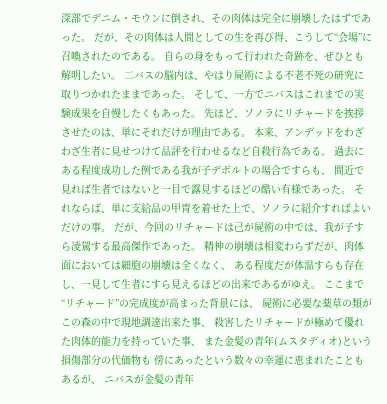深部でデニム・モウンに倒され、その肉体は完全に崩壊したはずであった。 だが、その肉体は人間としての生を再び得、こうして“会場”に召喚されたのである。 自らの身をもって行われた奇跡を、ぜひとも解明したい。 二バスの脳内は、やはり屍術による不老不死の研究に取りつかれたままであった。 そして、一方でニバスはこれまでの実験成果を自慢したくもあった。 先ほど、ソノラにリチャードを挨拶させたのは、単にそれだけが理由である。 本来、アンデッドをわざわざ生者に見せつけて品評を行わせるなど自殺行為である。 過去にある程度成功した例である我が子デボルトの場合ですらも、 間近で見れば生者ではないと一目で露見するほどの酷い有様であった。 それならば、単に支給品の甲冑を着せた上で、ソノラに紹介すればよいだけの事。 だが、今回のリチャードは己が屍術の中では、我が子すら凌駕する最高傑作であった。 精神の崩壊は相変わらずだが、肉体面においては細胞の崩壊は全くなく、 ある程度だが体温すらも存在し、一見して生者にすら見えるほどの出来であるがゆえ。 ここまで“リチャード”の完成度が高まった背景には、 屍術に必要な薬草の類がこの森の中で現地調達出来た事、 殺害したリチャードが極めて優れた肉体的能力を持っていた事、 また金髪の青年(ムスタディオ)という損傷部分の代価物も 傍にあったという数々の幸運に恵まれたこともあるが、 ニバスが金髪の青年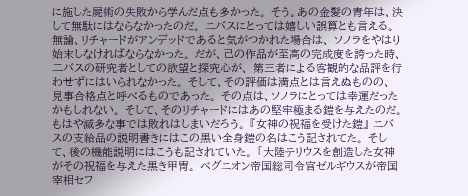に施した屍術の失敗から学んだ点も多かった。 そう。あの金髪の青年は、決して無駄にはならなかったのだ。 ニバスにとっては嬉しい誤算とも言える。 無論、リチャードがアンデッドであると気がつかれた場合は、 ソノラをやはり始末しなければならなかった。 だが、己の作品が至高の完成度を誇った時、 二バスの研究者としての欲望と探究心が、 第三者による客観的な品評を行わせずにはいられなかった。 そして、その評価は満点とは言えぬものの、 見事合格点と呼べるものであった。 その点は、ソノラにとっては幸運だったかもしれない。 そして、そのリチャードにはあの堅牢極まる鎧を与えたのだ。 もはや滅多な事では敗れはしまいだろう。 『女神の祝福を受けた鎧』 ニバスの支給品の説明書きにはこの黒い全身鎧の名はこう記されてた。 そして、後の機能説明にはこうも記されていた。 「大陸テリウスを創造した女神がその祝福を与えた黒き甲冑。 ベグニオン帝国総司令官ゼルギウスが帝国宰相セフ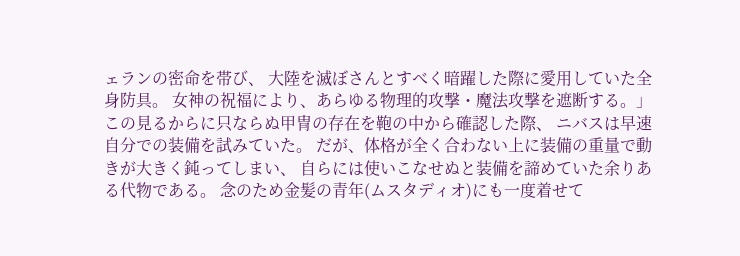ェランの密命を帯び、 大陸を滅ぼさんとすべく暗躍した際に愛用していた全身防具。 女神の祝福により、あらゆる物理的攻撃・魔法攻撃を遮断する。」 この見るからに只ならぬ甲冑の存在を鞄の中から確認した際、 ニバスは早速自分での装備を試みていた。 だが、体格が全く合わない上に装備の重量で動きが大きく鈍ってしまい、 自らには使いこなせぬと装備を諦めていた余りある代物である。 念のため金髪の青年(ムスタディオ)にも一度着せて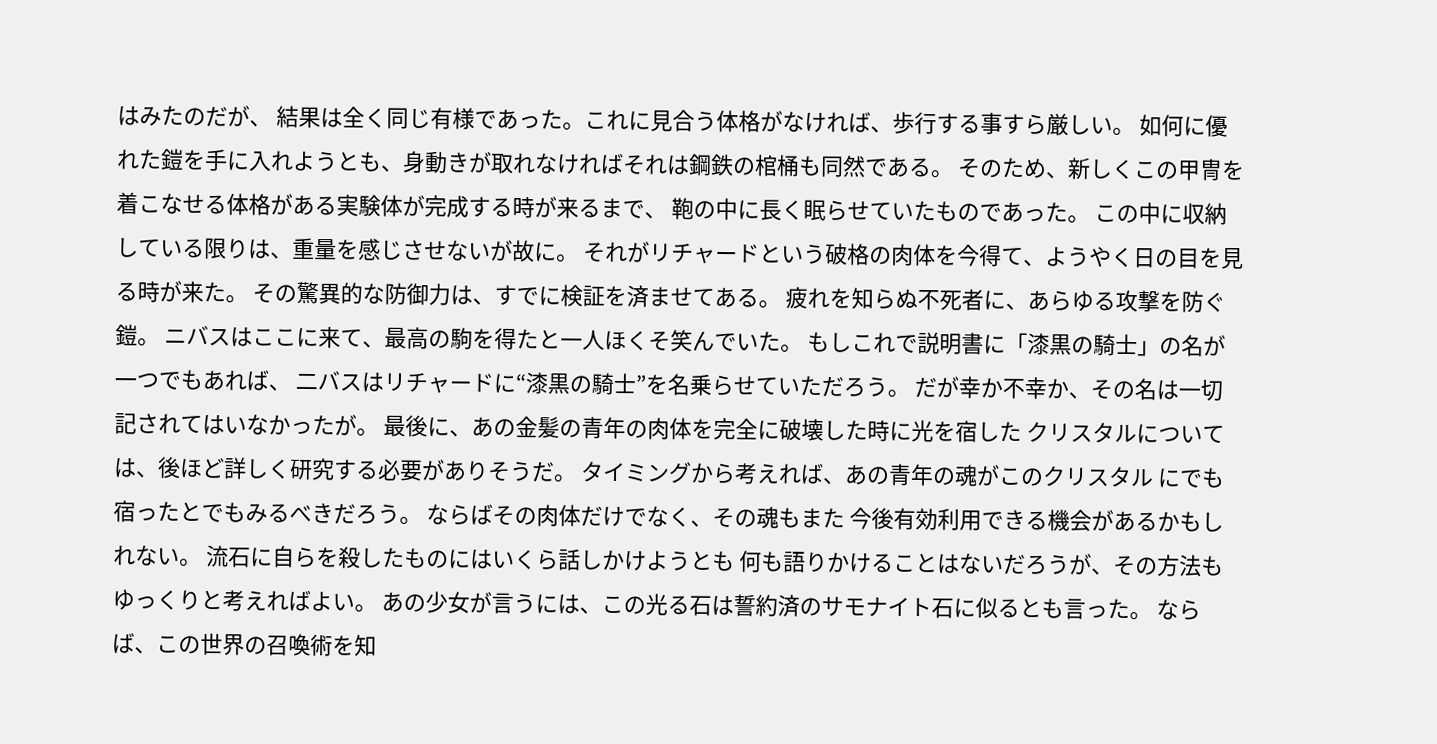はみたのだが、 結果は全く同じ有様であった。これに見合う体格がなければ、歩行する事すら厳しい。 如何に優れた鎧を手に入れようとも、身動きが取れなければそれは鋼鉄の棺桶も同然である。 そのため、新しくこの甲冑を着こなせる体格がある実験体が完成する時が来るまで、 鞄の中に長く眠らせていたものであった。 この中に収納している限りは、重量を感じさせないが故に。 それがリチャードという破格の肉体を今得て、ようやく日の目を見る時が来た。 その驚異的な防御力は、すでに検証を済ませてある。 疲れを知らぬ不死者に、あらゆる攻撃を防ぐ鎧。 ニバスはここに来て、最高の駒を得たと一人ほくそ笑んでいた。 もしこれで説明書に「漆黒の騎士」の名が一つでもあれば、 二バスはリチャードに“漆黒の騎士”を名乗らせていただろう。 だが幸か不幸か、その名は一切記されてはいなかったが。 最後に、あの金髪の青年の肉体を完全に破壊した時に光を宿した クリスタルについては、後ほど詳しく研究する必要がありそうだ。 タイミングから考えれば、あの青年の魂がこのクリスタル にでも宿ったとでもみるべきだろう。 ならばその肉体だけでなく、その魂もまた 今後有効利用できる機会があるかもしれない。 流石に自らを殺したものにはいくら話しかけようとも 何も語りかけることはないだろうが、その方法もゆっくりと考えればよい。 あの少女が言うには、この光る石は誓約済のサモナイト石に似るとも言った。 ならば、この世界の召喚術を知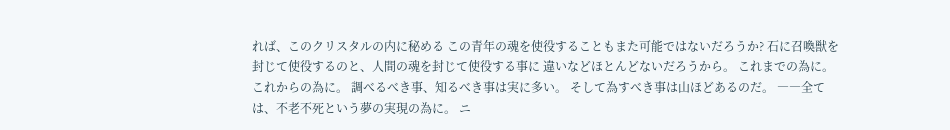れば、このクリスタルの内に秘める この青年の魂を使役することもまた可能ではないだろうか? 石に召喚獣を封じて使役するのと、人間の魂を封じて使役する事に 違いなどほとんどないだろうから。 これまでの為に。 これからの為に。 調べるべき事、知るべき事は実に多い。 そして為すべき事は山ほどあるのだ。 ――全ては、不老不死という夢の実現の為に。 ニ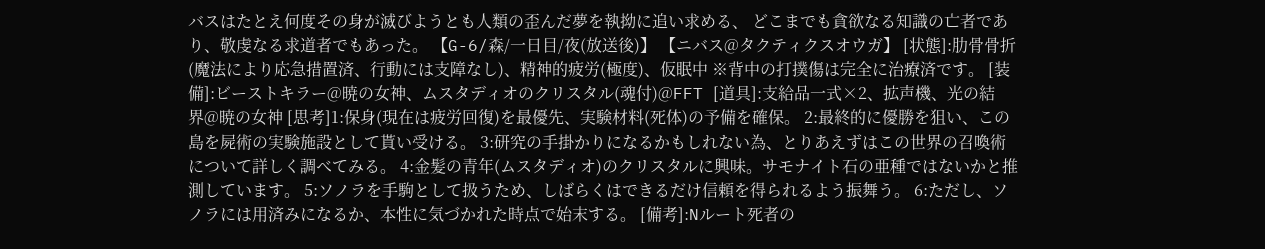バスはたとえ何度その身が滅びようとも人類の歪んだ夢を執拗に追い求める、 どこまでも貪欲なる知識の亡者であり、敬虔なる求道者でもあった。 【G-6/森/一日目/夜(放送後)】 【ニバス@タクティクスオウガ】 [状態]:肋骨骨折(魔法により応急措置済、行動には支障なし)、精神的疲労(極度)、仮眠中 ※背中の打撲傷は完全に治療済です。 [装備]:ビーストキラー@暁の女神、ムスタディオのクリスタル(魂付)@FFT [道具]:支給品一式×2、拡声機、光の結界@暁の女神 [思考]1:保身(現在は疲労回復)を最優先、実験材料(死体)の予備を確保。 2:最終的に優勝を狙い、この島を屍術の実験施設として貰い受ける。 3:研究の手掛かりになるかもしれない為、とりあえずはこの世界の召喚術について詳しく調べてみる。 4:金髪の青年(ムスタディオ)のクリスタルに興味。サモナイト石の亜種ではないかと推測しています。 5:ソノラを手駒として扱うため、しばらくはできるだけ信頼を得られるよう振舞う。 6:ただし、ソノラには用済みになるか、本性に気づかれた時点で始末する。 [備考]:Nルート死者の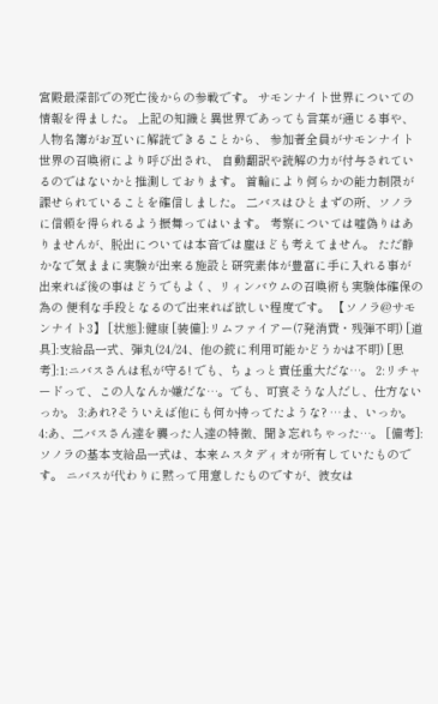宮殿最深部での死亡後からの参戦です。 サモンナイト世界についての情報を得ました。 上記の知識と異世界であっても言葉が通じる事や、 人物名簿がお互いに解読できることから、 参加者全員がサモンナイト世界の召喚術により呼び出され、 自動翻訳や読解の力が付与されているのではないかと推測しております。 首輪により何らかの能力制限が課せられていることを確信しました。 二バスはひとまずの所、ソノラに信頼を得られるよう振舞ってはいます。 考察については嘘偽りはありませんが、脱出については本音では塵ほども考えてません。 ただ静かなで気ままに実験が出来る施設と研究素体が豊富に手に入れる事が 出来れば後の事はどうでもよく、リィンバウムの召喚術も実験体確保の為の 便利な手段となるので出来れば欲しい程度です。 【ソノラ@サモンナイト3】 [状態]:健康 [装備]:リムファイアー(7発消費・残弾不明) [道具]:支給品一式、弾丸(24/24、他の銃に利用可能かどうかは不明) [思考]:1:ニバスさんは私が守る! でも、ちょっと責任重大だな…。 2:リチャードって、この人なんか嫌だな…。でも、可哀そうな人だし、仕方ないっか。 3:あれ?そういえば他にも何か持ってたような? …ま、いっか。 4:あ、二バスさん達を襲った人達の特徴、聞き忘れちゃった…。 [備考]:ソノラの基本支給品一式は、本来ムスタディオが所有していたものです。 ニバスが代わりに黙って用意したものですが、彼女は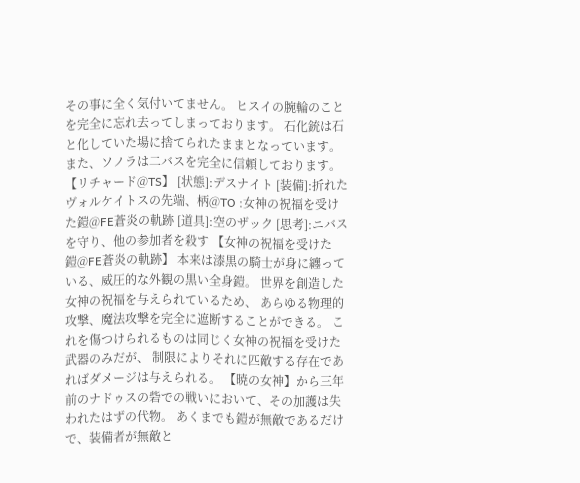その事に全く気付いてません。 ヒスイの腕輪のことを完全に忘れ去ってしまっております。 石化銃は石と化していた場に捨てられたままとなっています。 また、ソノラは二バスを完全に信頼しております。 【リチャード@TS】 [状態]:デスナイト [装備]:折れたヴォルケイトスの先端、柄@TO :女神の祝福を受けた鎧@FE蒼炎の軌跡 [道具]:空のザック [思考]:ニバスを守り、他の参加者を殺す 【女神の祝福を受けた鎧@FE蒼炎の軌跡】 本来は漆黒の騎士が身に纏っている、威圧的な外観の黒い全身鎧。 世界を創造した女神の祝福を与えられているため、 あらゆる物理的攻撃、魔法攻撃を完全に遮断することができる。 これを傷つけられるものは同じく女神の祝福を受けた武器のみだが、 制限によりそれに匹敵する存在であればダメージは与えられる。 【暁の女神】から三年前のナドゥスの砦での戦いにおいて、その加護は失われたはずの代物。 あくまでも鎧が無敵であるだけで、装備者が無敵と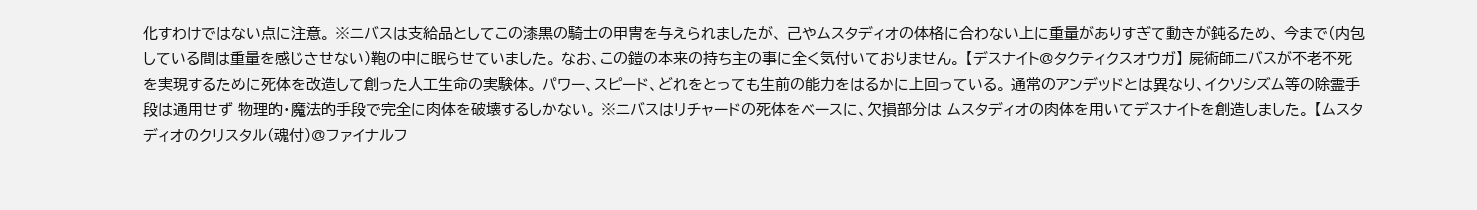化すわけではない点に注意。 ※ニバスは支給品としてこの漆黒の騎士の甲冑を与えられましたが、 己やムスタディオの体格に合わない上に重量がありすぎて動きが鈍るため、 今まで(内包している間は重量を感じさせない)鞄の中に眠らせていました。 なお、この鎧の本来の持ち主の事に全く気付いておりません。 【デスナイト@タクティクスオウガ】 屍術師ニバスが不老不死を実現するために死体を改造して創った人工生命の実験体。 パワー、スピード、どれをとっても生前の能力をはるかに上回っている。 通常のアンデッドとは異なり、イクソシズム等の除霊手段は通用せず 物理的・魔法的手段で完全に肉体を破壊するしかない。 ※ニバスはリチャードの死体をベースに、欠損部分は ムスタディオの肉体を用いてデスナイトを創造しました。 【ムスタディオのクリスタル(魂付)@ファイナルフ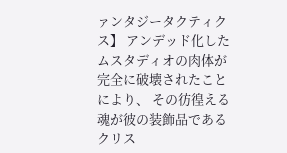ァンタジータクティクス】 アンデッド化したムスタディオの肉体が完全に破壊されたことにより、 その彷徨える魂が彼の装飾品であるクリス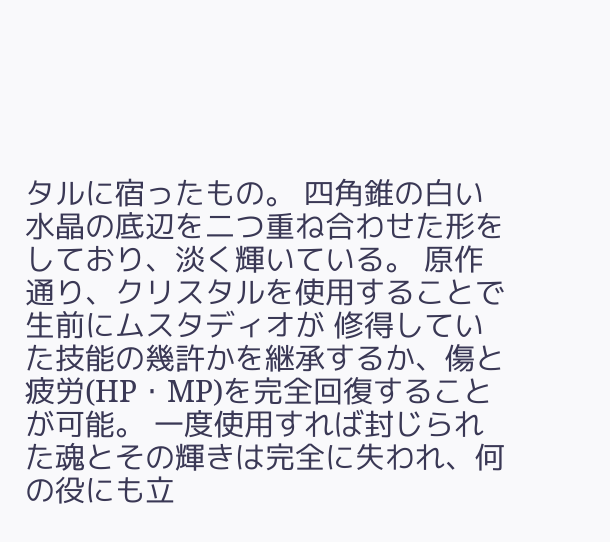タルに宿ったもの。 四角錐の白い水晶の底辺を二つ重ね合わせた形をしており、淡く輝いている。 原作通り、クリスタルを使用することで生前にムスタディオが 修得していた技能の幾許かを継承するか、傷と疲労(HP・MP)を完全回復することが可能。 一度使用すれば封じられた魂とその輝きは完全に失われ、何の役にも立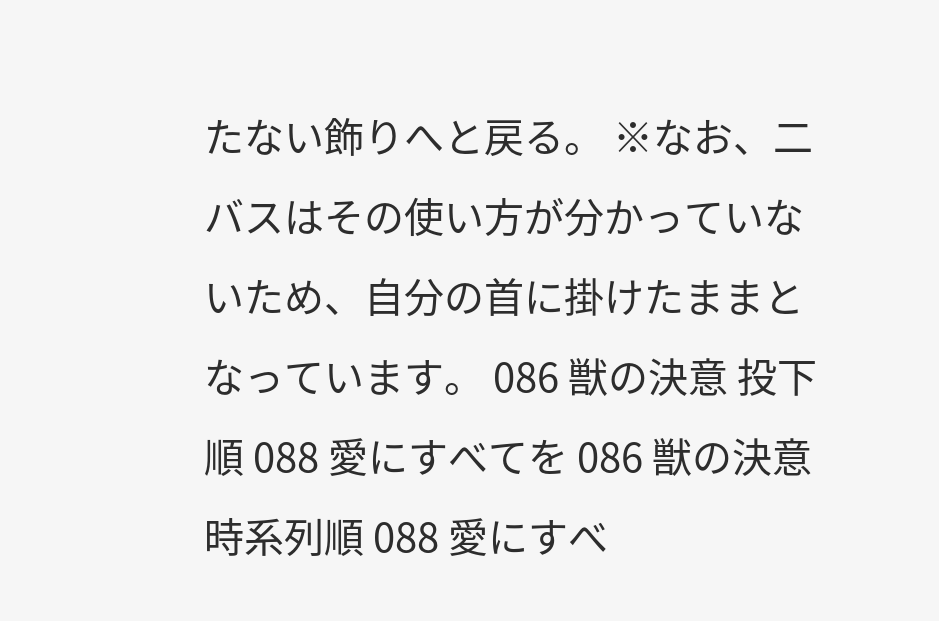たない飾りへと戻る。 ※なお、二バスはその使い方が分かっていないため、自分の首に掛けたままとなっています。 086 獣の決意 投下順 088 愛にすべてを 086 獣の決意 時系列順 088 愛にすべ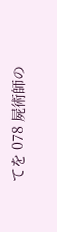てを 078 屍術師の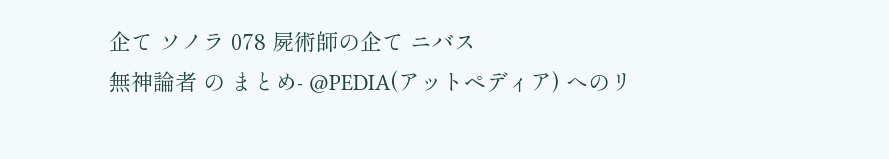企て ソノラ 078 屍術師の企て ニバス
無神論者 の まとめ- @PEDIA(アットペディア) へのリ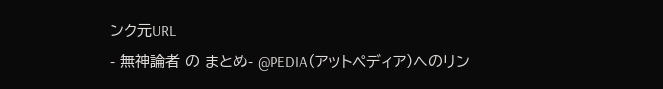ンク元URL
- 無神論者 の まとめ- @PEDIA(アットペディア)へのリン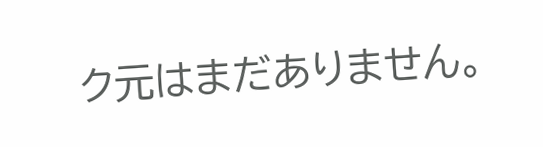ク元はまだありません。